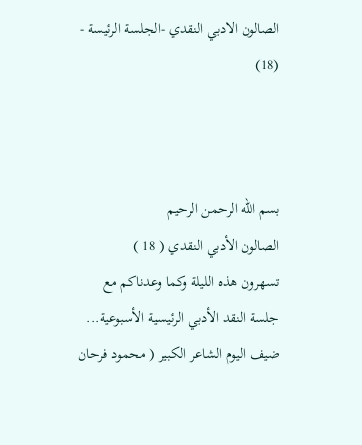الصالون الادبي النقدي -الجلسة الرئيسة - (18)



بسم الله الرحمن الرحيم
الصالون الأدبي النقدي ( 18 )
تسهرون هذه الليلة وكما وعدناكم مع جلسة النقد الأدبي الرئيسية الأسبوعية...
ضيف اليوم الشاعر الكبير ( محمود فرحان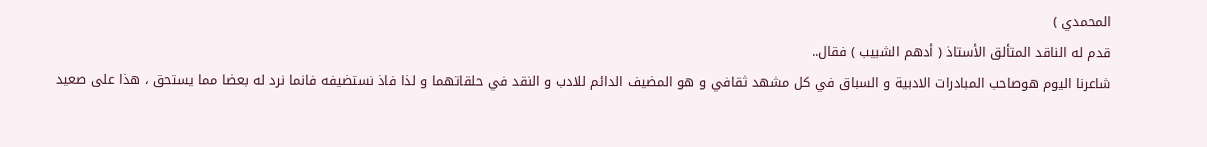المحمدي )
قدم له الناقد المتألق الأستاذ ( أدهم الشبيب ) فقال..
شاعرنا اليوم هوصاحب المبادرات الادبية و السباق في كل مشهد ثقافي و هو المضيف الدائم للادب و النقد في حلقاتهما و لذا فاذ نستضيفه فانما نرد له بعضا مما يستحق ، هذا على صعيد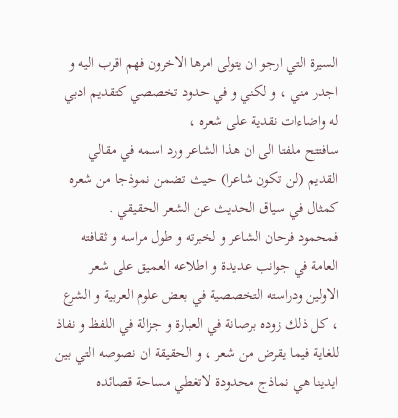السيرة التي ارجو ان يتولى امرها الاخرون فهم اقرب اليه و اجدر مني ، و لكني و في حدود تخصصي كتقديم ادبي له واضاءات نقدية على شعره ،
سافتتح ملفتا الى ان هذا الشاعر ورد اسمه في مقالي القديم (لن تكون شاعرا) حيث تضمن نموذجا من شعره كمثال في سياق الحديث عن الشعر الحقيقي .
فمحمود فرحان الشاعر و لخبرته و طول مراسه و ثقافته العامة في جوانب عديدة و اطلاعه العميق على شعر الاولين ودراسته التخصصية في بعض علوم العربية و الشرع ، كل ذلك زوده برصانة في العبارة و جزالة في اللفظ و نفاذ للغاية فيما يقرض من شعر ، و الحقيقة ان نصوصه التي بين ايدينا هي نماذج محدودة لاتغطي مساحة قصائده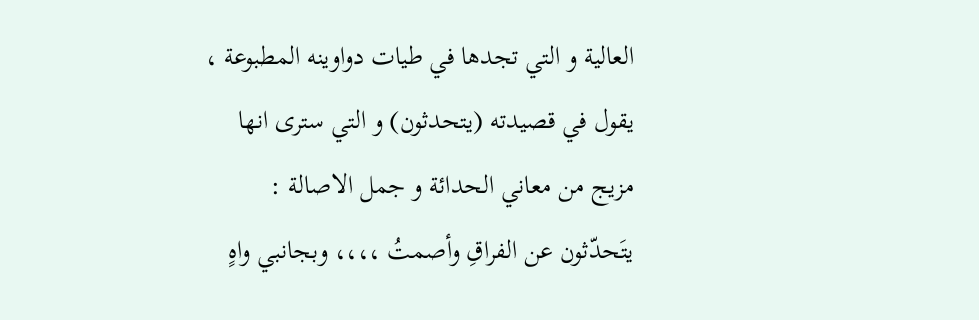العالية و التي تجدها في طيات دواوينه المطبوعة ،
يقول في قصيدته (يتحدثون) و التي سترى انها مزيج من معاني الحدائة و جمل الاصالة :
يتَحدّثون عن الفراقِ وأصمتُ ،،،، وبجانبي واهٍ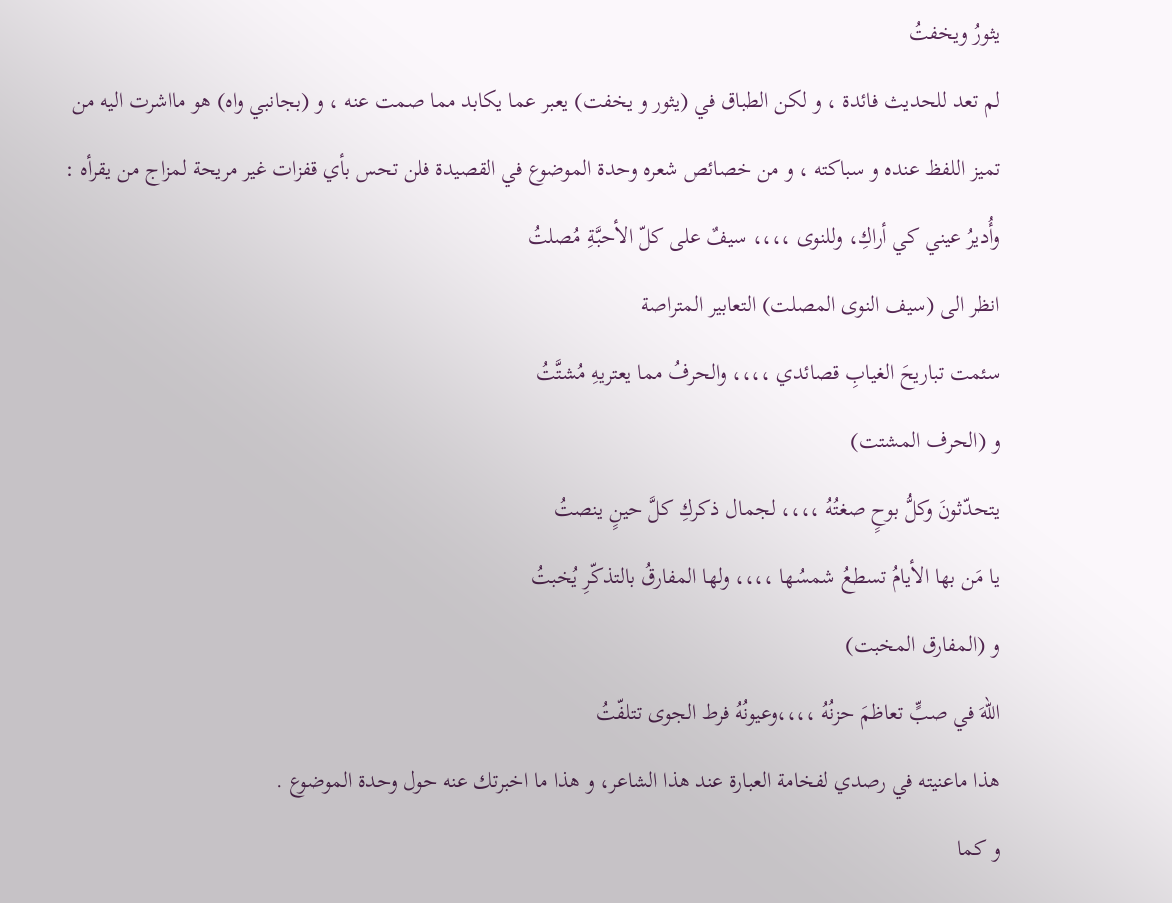يثورُ ويخفتُ
لم تعد للحديث فائدة ، و لكن الطباق في (يثور و يخفت) يعبر عما يكابد مما صمت عنه ، و (بجانبي واه) هو مااشرت اليه من تميز اللفظ عنده و سباكته ، و من خصائص شعره وحدة الموضوع في القصيدة فلن تحس بأي قفزات غير مريحة لمزاج من يقرأه :
وأُديرُ عيني كي أراكِ، وللنوى ،،،، سيفٌ على كلّ الأحبَّةِ مُصلتُ
انظر الى (سيف النوى المصلت) التعابير المتراصة
سئمت تباريحَ الغيابِ قصائدي ،،،، والحرفُ مما يعتريهِ مُشتَّتُ
و (الحرف المشتت)
يتحدّثونَ وكلُّ بوحٍ صغتُهُ ،،،، لجمال ذكركِ كلَّ حينٍ ينصتُ
يا مَن بها الأيامُ تسطعُ شمسُها ،،،، ولها المفارقُ بالتذكّرِ يُخبتُ
و (المفارق المخبت)
اللهَ في صبٍّ تعاظمَ حزنُهُ ،،،،وعيونُهُ فرط الجوى تتلفّتُ
هذا ماعنيته في رصدي لفخامة العبارة عند هذا الشاعر، و هذا ما اخبرتك عنه حول وحدة الموضوع .
و كما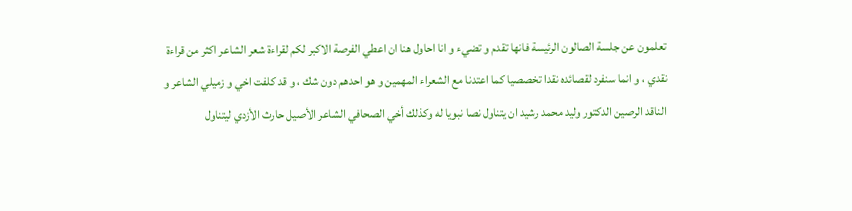تعلمون عن جلسة الصالون الرئيسة فانها تقدم و تضيء و انا احاول هنا ان اعطي الفرصة الاكبر لكم لقراءة شعر الشاعر اكثر من قراءة نقدي ، و انما سنفرد لقصائده نقدا تخصصيا كما اعتدنا مع الشعراء المهمين و هو احدهم دون شك ، و قد كلفت اخي و زميلي الشاعر و الناقد الرصين الدكتور وليد محمد رشيد ان يتناول نصا نبويا له وكذلك أخي الصحافي الشاعر الأصيل حارث الأزدي ليتناول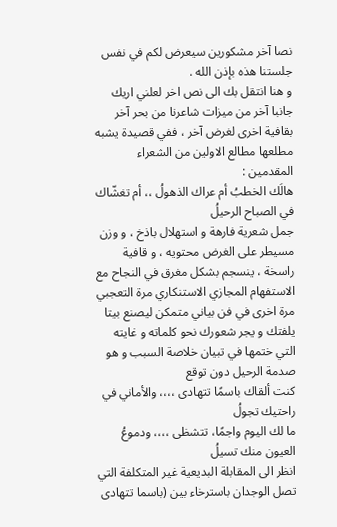نصا آخر مشكورين سيعرض لكم في نفس جلستنا هذه بإذن الله .
و هنا انتقل بك الى نص اخر لعلني اريك جانبا آخر من ميزات شاعرنا من بحر آخر بقافية اخرى لغرض آخر ، ففي قصيدة يشبه مطلعها مطالع الاولين من الشعراء المقدمين :
هالَك الخطبُ أم عراك الذهولُ ،، أم تغشّاك في الصباح الرحيلُ
جمل شعرية فارهة و استهلال باذخ ، و وزن مسيطر على الغرض محتويه ، و قافية راسخة ، ينسجم بشكل مغرق في النجاح مع الاستفهام المجازي الاستنكاري مرة التعجبي مرة اخرى في فن بياني متمكن ليصنع بيتا يلفتك و يجر شعورك نحو كلماته و غايته التي ختمها في تبيان خلاصة السبب و هو صدمة الرحيل دون توقع
كنت ألقاك باسمًا تتهادى ،،،، والأماني في راحتيك تجولُ
ما لك اليوم واجمًا، تتشظى ،،،، ودموعُ العيون منك تسيلُ
انظر الى المقابلة البديعية غير المتكلفة التي تصل الوجدان باسترخاء بين (باسما تتهادى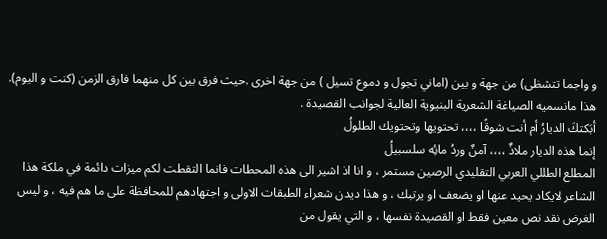و واجما تتشظى) من جهة و بين (اماني تجول و دموع تسيل ) من جهة اخرى .حيث فرق بين كل منهما فارق الزمن (كنت و اليوم). هذا مانسميه الصياغة الشعرية البنيوية العالية لجوانب القصيدة .
أبَكتكَ الديارُ أم أنت شوقًا ،،،، تحتويها وتحتويك الطلولُ
إنما هذه الديار ملاذٌ ،،،، آمنٌ وردُ مائِه سلسبيلُ
المطلع الطللي العربي التقليدي الرصين مستمر ، و انا اذ اشير الى هذه المحطات فانما التقطت لكم ميزات دائمة في ملكة هذا الشاعر لايكاد يحيد عنها او يضعف او يرتبك ، و هذا ديدن شعراء الطبقات الاولى و اجتهادهم للمحافظة على ما هم فيه ، و ليس الغرض نقد نص معين فقط او القصيدة نفسها ، و التي يقول من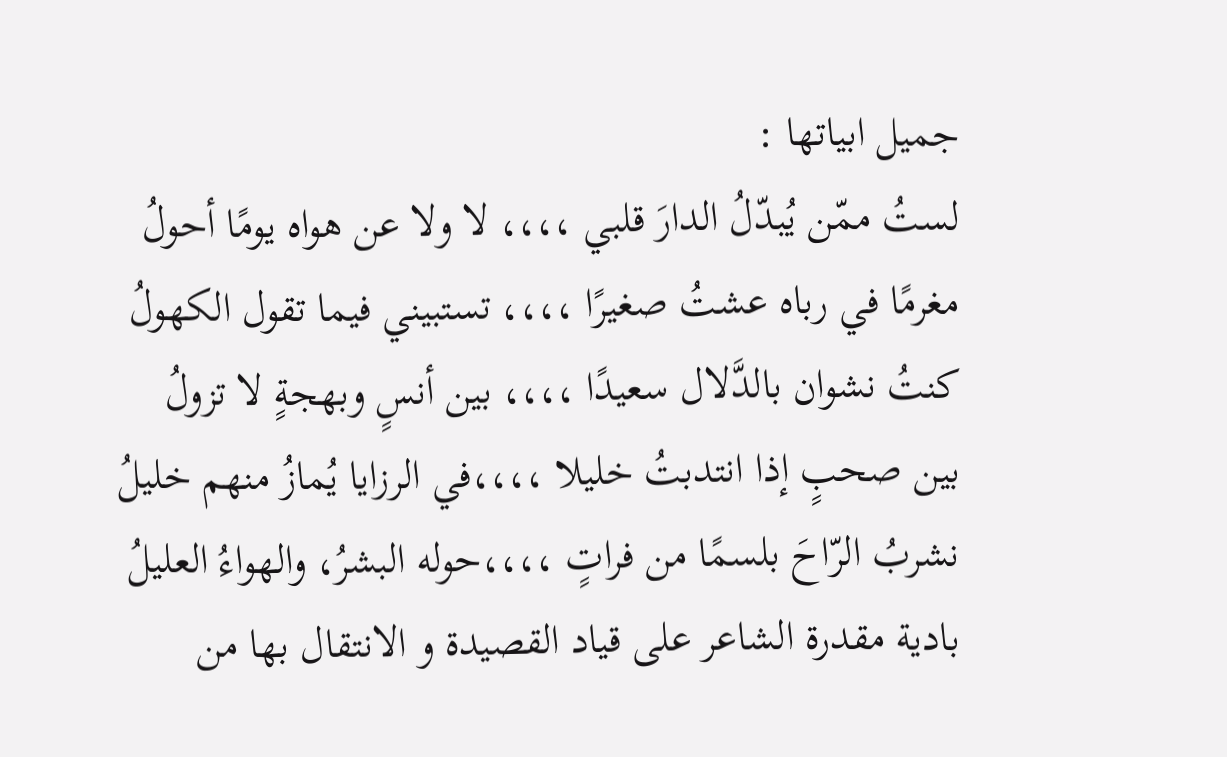جميل ابياتها :
لستُ ممّن يُبدّلُ الدارَ قلبي ،،،، لا ولا عن هواه يومًا أحولُ
مغرمًا في رباه عشتُ صغيرًا ،،،، تستبيني فيما تقول الكهولُ
كنتُ نشوان بالدَّلال سعيدًا ،،،، بين أنسٍ وبهجةٍ لا تزولُ
بين صحبٍ إذا انتدبتُ خليلا ،،،،في الرزايا يُمازُ منهم خليلُ
نشربُ الرّاحَ بلسمًا من فراتٍ ،،،،حوله البشرُ، والهواءُ العليلُ
بادية مقدرة الشاعر على قياد القصيدة و الانتقال بها من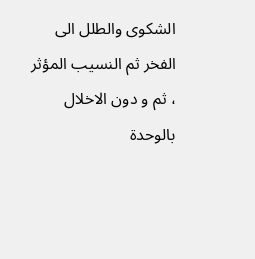الشكوى والطلل الى الفخر ثم النسيب المؤثر ، ثم و دون الاخلال بالوحدة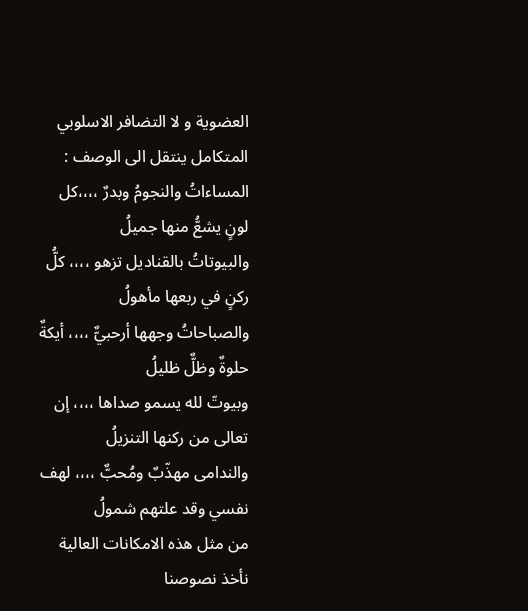العضوية و لا التضافر الاسلوبي المتكامل ينتقل الى الوصف :
المساءاتُ والنجومُ وبدرٌ ،،،،كل لونٍ يشعُّ منها جميلُ
والبيوتاتُ بالقناديل تزهو ،،،، كلُّ ركنٍ في ربعها مأهولُ
والصباحاتُ وجهها أرحبيٌّ ،،،، أيكةٌ حلوةٌ وظلٌّ ظليلُ
وبيوتّ لله يسمو صداها ،،،، إن تعالى من ركنها التنزيلُ
والندامى مهذّبٌ ومُحبٌّ ،،،، لهف نفسي وقد علتهم شمولُ
من مثل هذه الامكانات العالية نأخذ نصوصنا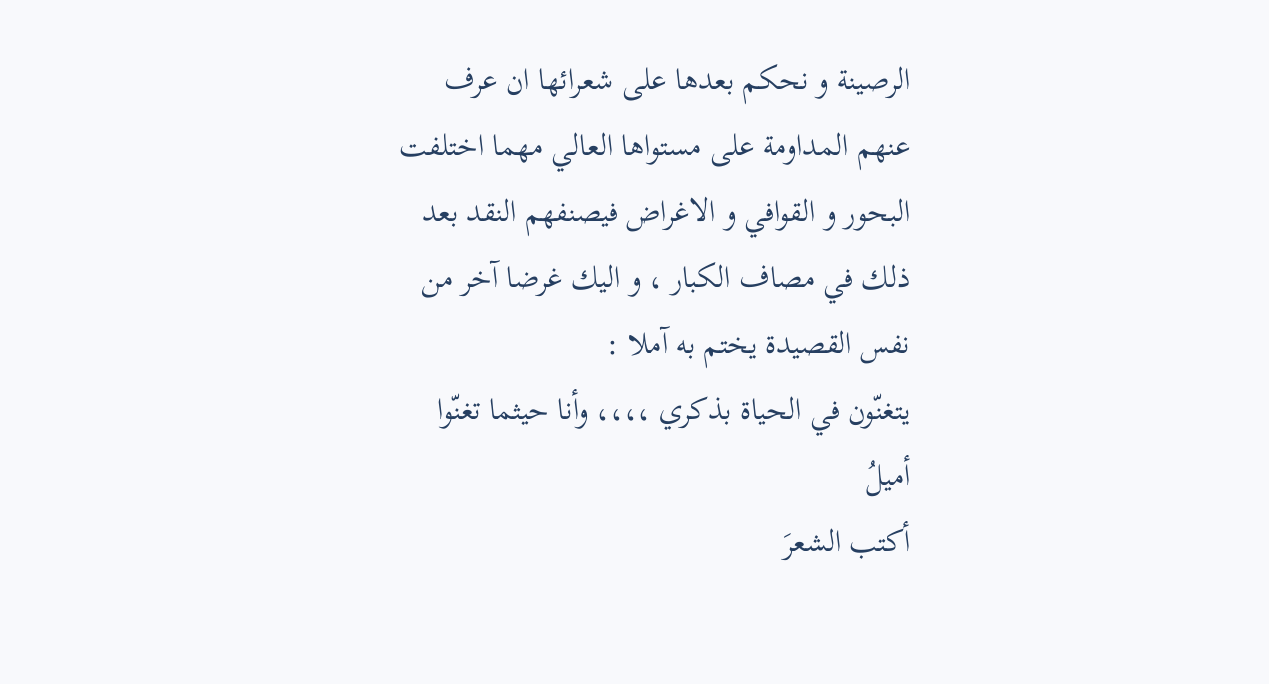الرصينة و نحكم بعدها على شعرائها ان عرف عنهم المداومة على مستواها العالي مهما اختلفت البحور و القوافي و الاغراض فيصنفهم النقد بعد ذلك في مصاف الكبار ، و اليك غرضا آخر من نفس القصيدة يختم به آملا :
يتغنّون في الحياة بذكري ،،،، وأنا حيثما تغنّوا أميلُ
أكتب الشعرَ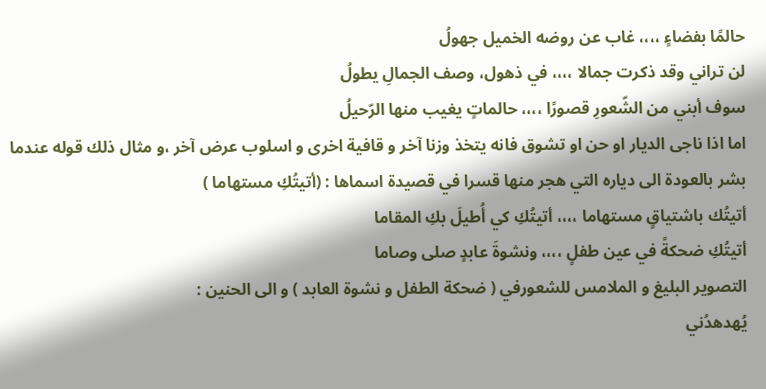حالمًا بفضاءٍ ،،،، غاب عن روضه الخميل جهولُ
لن تراني وقد ذكرت جمالا ،،،، في ذهول، وصف الجمالِ يطولُ
سوف أبني من الشّعورِ قصورًا ،،،، حالماتٍ يغيب منها الرّحيلُ
اما اذا ناجى الديار او حن او تشوق فانه يتخذ وزنا آخر و قافية اخرى و اسلوب عرض آخر ،و مثال ذلك قوله عندما بشر بالعودة الى دياره التي هجر منها قسرا في قصيدة اسماها : (أتيتُكِ مستهاما )
أتيتُك باشتياقٍ مستهاما ،،،، أتيتُكِ كي أُطيلَ بكِ المقاما
أتيتُكِ ضحكةً في عين طفلٍ ،،،، ونشوةَ عابدٍ صلى وصاما
التصوير البليغ و الملامس للشعورفي ( ضحكة الطفل و نشوة العابد ) و الى الحنين :
يُهدهدُني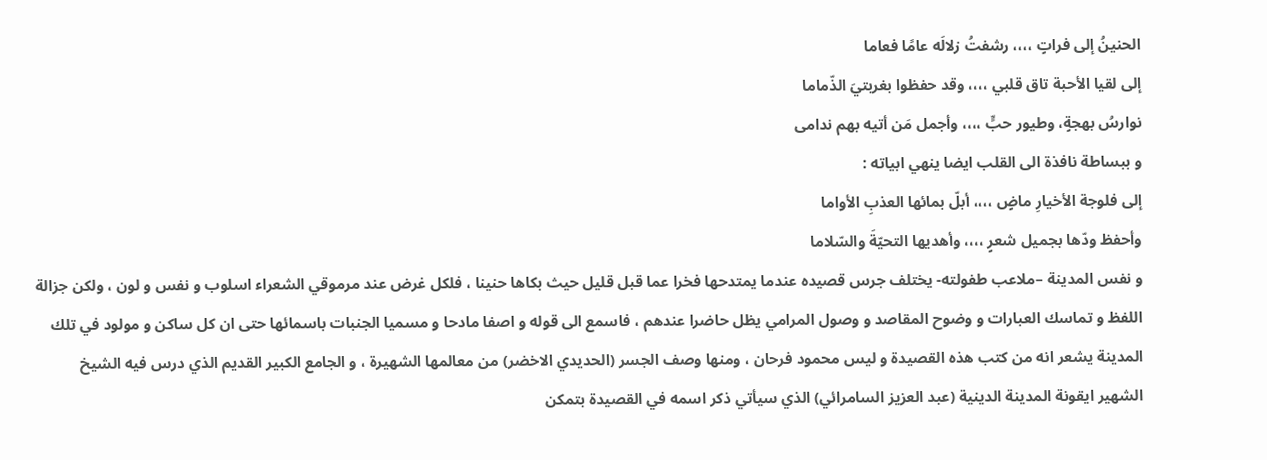الحنينُ إلى فراتٍ ،،،، رشفتُ زلالَه عامًا فعاما
إلى لقيا الأحبة تاق قلبي ،،،، وقد حفظوا بغربتيَ الذّماما
نوارسُ بهجةٍ، وطيور حبٍّ ،،،، وأجمل مَن أتيه بهم ندامى
و ببساطة نافذة الى القلب ايضا ينهي ابياته :
إلى فلوجة الأخيارِ ماضٍ ،،،، أبلّ بمائها العذبِ الأواما
وأحفظ ودّها بجميل شعرٍ ،،،، وأهديها التحيّةَ والسّلاما
و نفس المدينة –ملاعب طفولته- يختلف جرس قصيده عندما يمتدحها فخرا عما قبل قليل حيث بكاها حنينا ، فلكل غرض عند مرموقي الشعراء اسلوب و نفس و لون ، ولكن جزالة اللفظ و تماسك العبارات و وضوح المقاصد و وصول المرامي يظل حاضرا عندهم ، فاسمع الى قوله و اصفا مادحا و مسميا الجنبات باسمائها حتى ان كل ساكن و مولود في تلك المدينة يشعر انه من كتب هذه القصيدة و ليس محمود فرحان ، ومنها وصف الجسر (الحديدي الاخضر) من معالمها الشهيرة ، و الجامع الكبير القديم الذي درس فيه الشيخ الشهير ايقونة المدينة الدينية (عبد العزيز السامرائي) الذي سيأتي ذكر اسمه في القصيدة بتمكن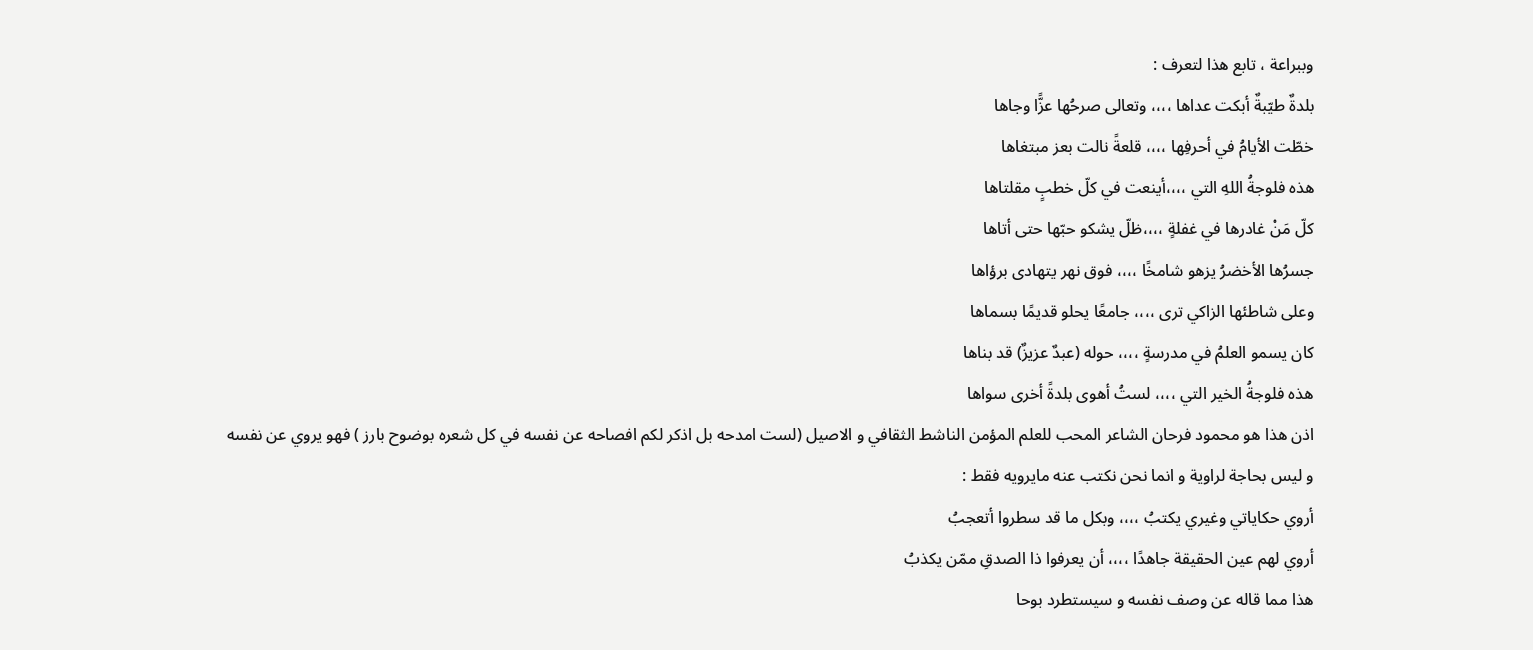وببراعة ، تابع هذا لتعرف :
بلدةٌ طيّبةٌ أبكت عداها ،،،، وتعالى صرحُها عزًّا وجاها
خطّت الأيامُ في أحرفِها ،،،، قلعةً نالت بعز مبتغاها
هذه فلوجةُ اللهِ التي ،،،،أينعت في كلّ خطبٍ مقلتاها
كلّ مَنْ غادرها في غفلةٍ ،،،،ظلّ يشكو حبّها حتى أتاها
جسرُها الأخضرُ يزهو شامخًا ،،،، فوق نهر يتهادى برؤاها
وعلى شاطئها الزاكي ترى ،،،، جامعًا يحلو قديمًا بسماها
كان يسمو العلمُ في مدرسةٍ ،،،، حوله (عبدٌ عزيزٌ) قد بناها
هذه فلوجةُ الخير التي ،،،، لستُ أهوى بلدةً أخرى سواها
اذن هذا هو محمود فرحان الشاعر المحب للعلم المؤمن الناشط الثقافي و الاصيل (لست امدحه بل اذكر لكم افصاحه عن نفسه في كل شعره بوضوح بارز ) فهو يروي عن نفسه و ليس بحاجة لراوية و انما نحن نكتب عنه مايرويه فقط :
أروي حكاياتي وغيري يكتبُ ،،،، وبكل ما قد سطروا أتعجبُ
أروي لهم عين الحقيقة جاهدًا ،،،، أن يعرفوا ذا الصدقِ ممّن يكذبُ
هذا مما قاله عن وصف نفسه و سيستطرد بوحا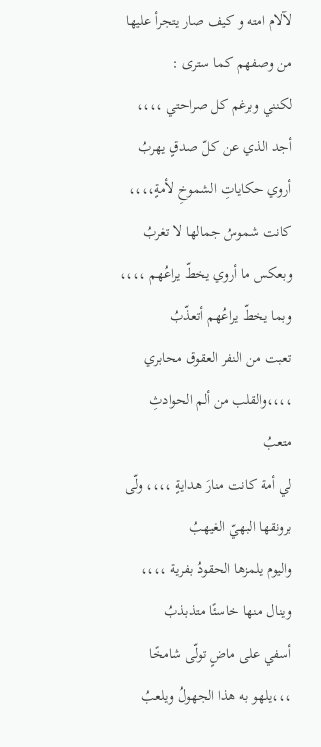لآلام امته و كيف صار يتجرأ عليها من وصفهم كما سترى :
لكنني وبرغم كل صراحتي ،،،، أجد الذي عن كلّ صدقٍ يهربُ
أروي حكاياتِ الشموخِ لأمةٍ،،،، كانت شموسُ جمالها لا تغربُ
وبعكس ما أروي يخطّ يراعُهم ،،،، وبما يخطّ يراعُهم أتعذّبُ
تعبت من النفر العقوق محابري ،،،،والقلب من ألم الحوادثِ متعبُ
لي أمة كانت منارَ هدايةٍ ،،،، ولّى برونقها البهيّ الغيهبُ
واليوم يلمزها الحقودُ بفرية ،،،، وينال منها خاسئًا متذبذبُ
أسفي على ماضٍ تولّى شامخًا ،،،يلهو به هذا الجهولُ ويلعبُ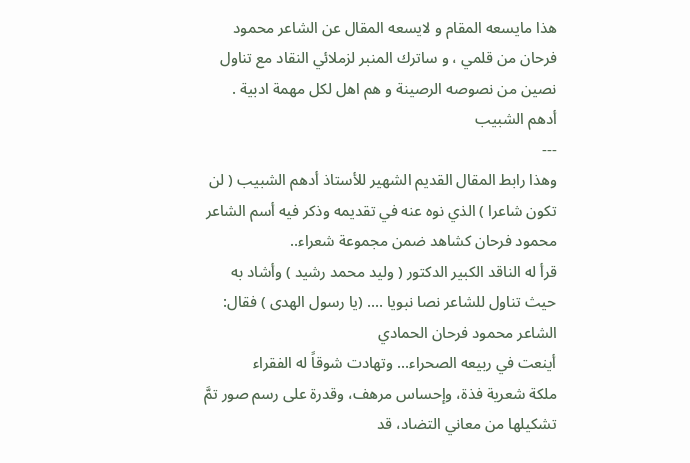هذا مايسعه المقام و لايسعه المقال عن الشاعر محمود فرحان من قلمي ، و ساترك المنبر لزملائي النقاد مع تناول نصين من نصوصه الرصينة و هم اهل لكل مهمة ادبية .
أدهم الشبيب
---
وهذا رابط المقال القديم الشهير للأستاذ أدهم الشبيب ( لن تكون شاعرا ) الذي نوه عنه في تقديمه وذكر فيه أسم الشاعر محمود فرحان كشاهد ضمن مجموعة شعراء..
قرأ له الناقد الكبير الدكتور ( وليد محمد رشيد ) وأشاد به
حيث تناول للشاعر نصا نبويا .... (يا رسول الهدى ) فقال:
الشاعر محمود فرحان الحمادي
أينعت في ربيعه الصحراء... وتهادت شوقاً له الفقراء
ملكة شعرية فذة، وإحساس مرهف، وقدرة على رسم صور تمَّ تشكيلها من معاني التضاد، قد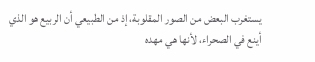يستغرب البعض من الصور المقلوبة، إذ من الطبيعي أن الربيع هو الذي أينع في الصحراء، لأنها هي مهده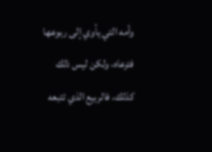وأمه التي يأوي إلى ربوعها فترعاه، ولكن ليس ذلك كذلك، فالربيع الذي تتبعه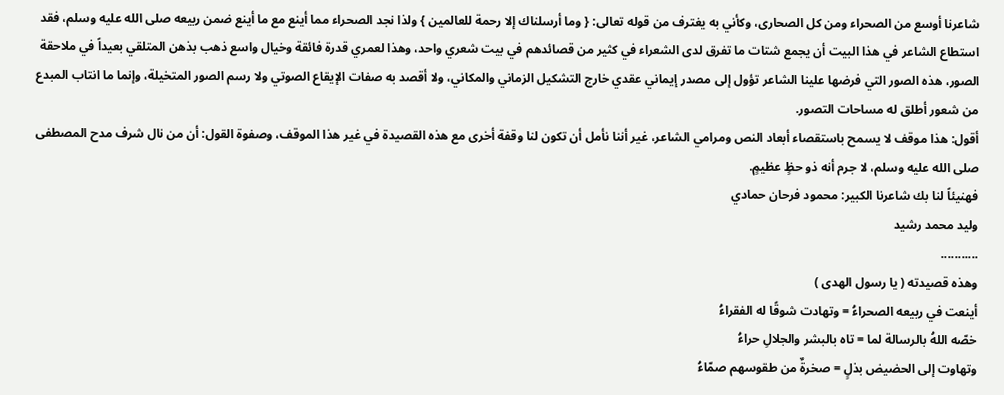شاعرنا أوسع من الصحراء ومن كل الصحارى، وكأني به يغترف من قوله تعالى: { وما أرسلناك إلا رحمة للعالمين } ولذا نجد الصحراء مما أينع مع ما أينع ضمن ربيعه صلى الله عليه وسلم، فقد استطاع الشاعر في هذا البيت أن يجمع شتات ما تفرق لدى الشعراء في كثير من قصائدهم في بيت شعري واحد، وهذا لعمري قدرة فائقة وخيال واسع ذهب بذهن المتلقي بعيداً في ملاحقة الصور، هذه الصور التي فرضها علينا الشاعر تؤول إلى مصدر إيماني عقدي خارج التشكيل الزماني والمكاني، ولا أقصد به صفات الإيقاع الصوتي ولا رسم الصور المتخيلة، وإنما ما انتاب المبدع من شعور أطلق له مساحات التصور.
أقول: هذا موقف لا يسمح باستقصاء أبعاد النص ومرامي الشاعر، غير أننا نأمل أن تكون لنا وقفة أخرى مع هذه القصيدة في غير هذا الموقف، وصفوة القول: أن من نال شرف مدح المصطفى صلى الله عليه وسلم، لا جرم أنه ذو حظٍ عظيمٍ.
فهنيئاً لنا بك شاعرنا الكبير: محمود فرحان حمادي
وليد محمد رشيد
...........
وهذه قصيدته ( يا رسول الهدى )
أينعت في ربيعه الصحراءُ = وتهادت شوقًا له الفقراءُ
خصّه اللهُ بالرسالة لما = تاه بالبشر والجلالِ حراءُ
وتهاوت إلى الحضيض بذلٍ = صخرةٌ من طقوسهم صمّاءُ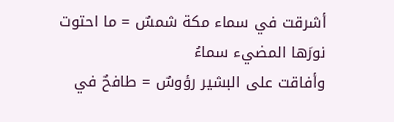أشرقت في سماء مكة شمسٌ = ما احتوت نورَها المضيء سماءُ
وأفاقت على البشير رؤوسٌ = طافحٌ في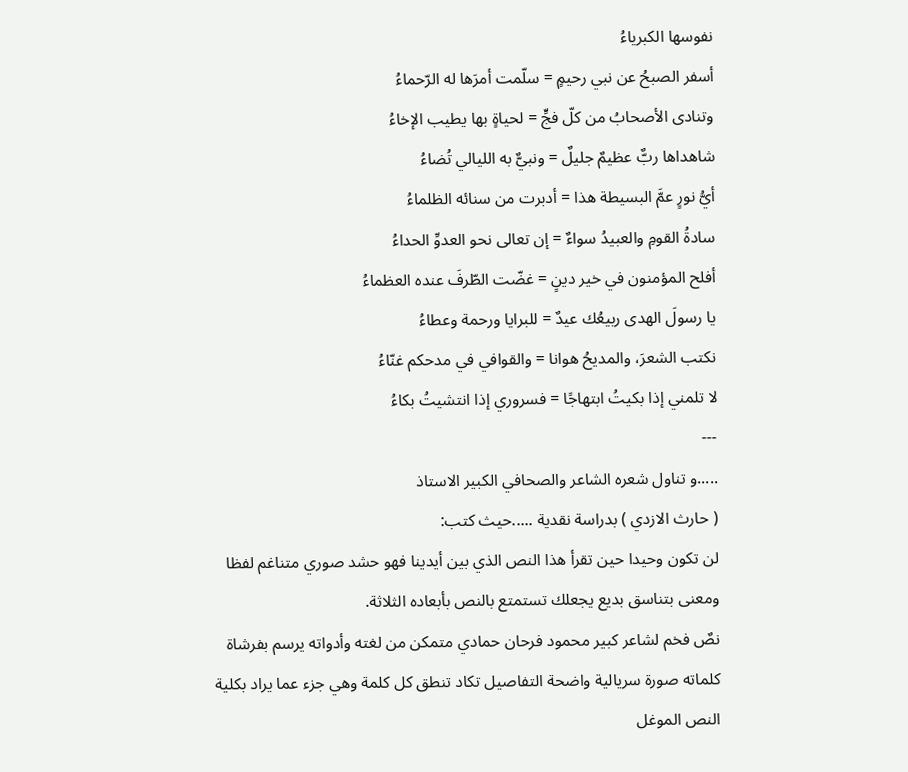نفوسها الكبرياءُ
أسفر الصبحُ عن نبي رحيمٍ = سلّمت أمرَها له الرّحماءُ
وتنادى الأصحابُ من كلّ فجٍّ = لحياةٍ بها يطيب الإخاءُ
شاهداها ربٌّ عظيمٌ جليلٌ = ونبيٌّ به الليالي تُضاءُ
أيُّ نورٍ عمَّ البسيطة هذا = أدبرت من سنائه الظلماءُ
سادةُ القومِ والعبيدُ سواءٌ = إن تعالى نحو العدوِّ الحداءُ
أفلح المؤمنون في خير دينٍ = غضّت الطّرفَ عنده العظماءُ
يا رسولَ الهدى ربيعُك عيدٌ = للبرايا ورحمة وعطاءُ
نكتب الشعرَ، والمديحُ هوانا = والقوافي في مدحكم غنّاءُ
لا تلمني إذا بكيتُ ابتهاجًا = فسروري إذا انتشيتُ بكاءُ
---
.....و تناول شعره الشاعر والصحافي الكبير الاستاذ
( حارث الازدي ) بدراسة نقدية .....حيث كتب:
لن تكون وحيدا حين تقرأ هذا النص الذي بين أيدينا فهو حشد صوري متناغم لفظا ومعنى بتناسق بديع يجعلك تستمتع بالنص بأبعاده الثلاثة.
نصٌ فخم لشاعر كبير محمود فرحان حمادي متمكن من لغته وأدواته يرسم بفرشاة كلماته صورة سريالية واضحة التفاصيل تكاد تنطق كل كلمة وهي جزء عما يراد بكلية النص الموغل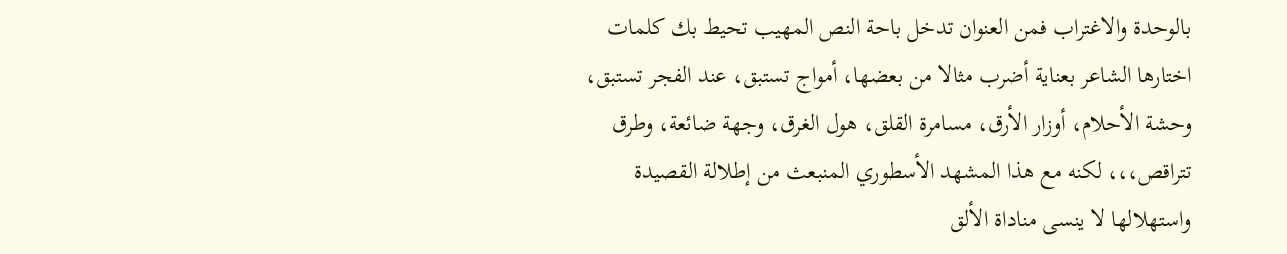بالوحدة والاغتراب فمن العنوان تدخل باحة النص المهيب تحيط بك كلمات اختارها الشاعر بعناية أضرب مثالا من بعضها، أمواج تستبق، عند الفجر تستبق، وحشة الأحلام، أوزار الأرق، مسامرة القلق، هول الغرق، وجهة ضائعة، وطرق تتراقص،،، لكنه مع هذا المشهد الأسطوري المنبعث من إطلالة القصيدة واستهلالها لا ينسى مناداة الألق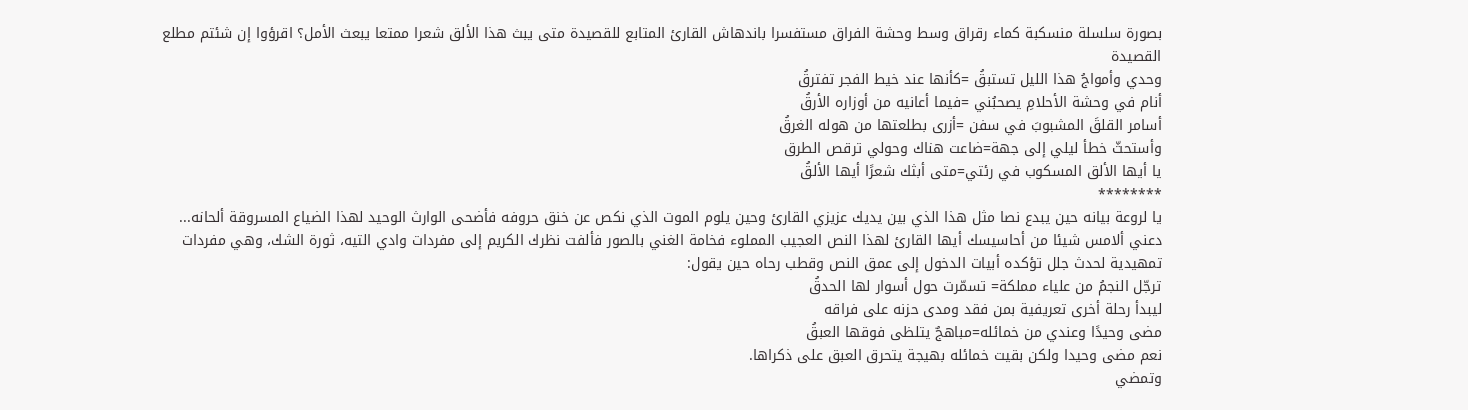بصورة سلسلة منسكبة كماء رقراق وسط وحشة الفراق مستفسرا باندهاش القارئ المتابع للقصيدة متى يبث هذا الألق شعرا ممتعا يبعث الأمل؟ اقرؤوا إن شئتم مطلع القصيدة
وحدي وأمواجُ هذا الليل تستبقُ =كأنها عند خيط الفجر تفترقُ
أنام في وحشة الأحلامِ يصحبُني =فيما أعانيه من أوزاره الأرقُ
أسامر القلقَ المشبوبَ في سفن =أزرى بطلعتها من هوله الغرقُ
وأستحثّ خطأ ليلي إلى جهة=ضاعت هناك وحولي ترقص الطرق
يا أيها الألق المسكوب في رئتي=متى أبثك شعرًا أيها الألقُ
********
يا لروعة بيانه حين يبدع نصا مثل هذا الذي بين يديك عزيزي القارئ وحين يلوم الموت الذي نكص عن خنق حروفه فأضحى الوارث الوحيد لهذا الضياع المسروقة ألحانه...
دعني ألامس شيئا من أحاسيسك أيها القارئ لهذا النص العجيب المملوء فخامة الغني بالصور فألفت نظرك الكريم إلى مفردات وادي التيه، ثورة الشك، وهي مفردات تمهيدية لحدث جلل تؤكده أبيات الدخول إلى عمق النص وقطب رحاه حين يقول:
ترجّل النجمُ من علياء مملكة= تسمّرت حول أسوار لها الحدقُ
ليبدأ رحلة أخرى تعريفية بمن فقد ومدى حزنه على فراقه
مضى وحيدًا وعندي من خمائله=مباهجٌ يتلظى فوقها العبقُ
نعم مضى وحيدا ولكن بقيت خمائله بهيجة يتحرق العبق على ذكراها.
وتمضي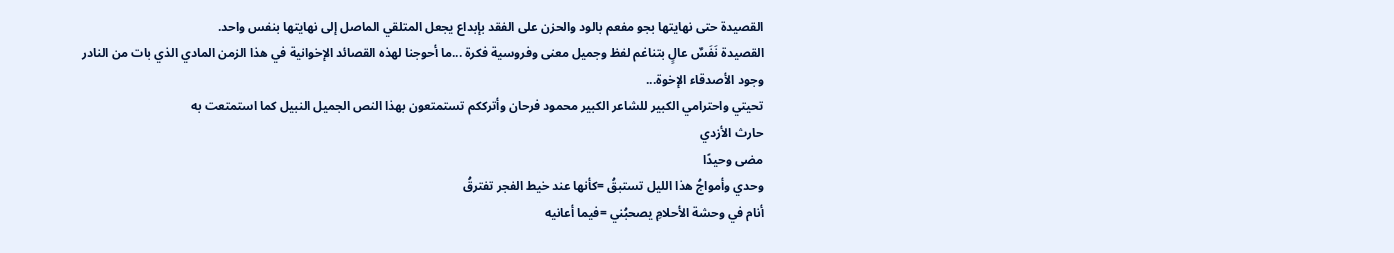القصيدة حتى نهايتها بجو مفعم بالود والحزن على الفقد بإبداع يجعل المتلقي الماصل إلى نهايتها بنفس واحد.
القصيدة نَفَسٌ عالٍ بتناغم لفظ وجميل معنى وفروسية فكرة ...ما أحوجنا لهذه القصائد الإخوانية في هذا الزمن المادي الذي بات من النادر وجود الأصدقاء الإخوة...
تحيتي واحترامي الكبير للشاعر الكبير محمود فرحان وأترككم تستمتعون بهذا النص الجميل النبيل كما استمتعت به
حارث الأزدي
مضى وحيدًا
وحدي وأمواجُ هذا الليل تستبقُ =كأنها عند خيط الفجر تفترقُ
أنام في وحشة الأحلامِ يصحبُني =فيما أعانيه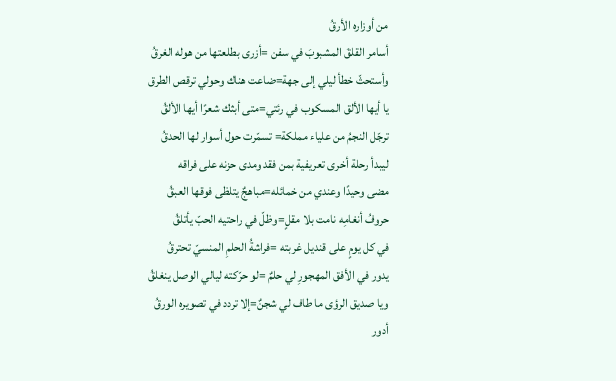من أوزاره الأرقُ
أسامر القلقَ المشبوبَ في سفن =أزرى بطلعتها من هوله الغرقُ
وأستحثّ خطأ ليلي إلى جهة=ضاعت هناك وحولي ترقص الطرق
يا أيها الألق المسكوب في رئتي=متى أبثك شعرًا أيها الألقُ
ترجّل النجمُ من علياء مملكة= تسمّرت حول أسوار لها الحدقُ
ليبدأ رحلة أخرى تعريفية بمن فقد ومدى حزنه على فراقه
مضى وحيدًا وعندي من خمائله=مباهجٌ يتلظى فوقها العبقُ
حروفُ أنغامِه نامت بلا مقلٍ=وظلّ في راحتيه الحبّ يأتلقُ
في كل يومٍ على قنديل غربته =فراشةُ الحلمِ المنسيّ تحترقُ
يدور في الأفق المهجورِ لي حلمٌ =لو حرّكته ليالي الوصل ينغلقُ
ويا صديق الرؤى ما طاف لي شجنٌ=إلا تردد في تصويره الورقُ
أدور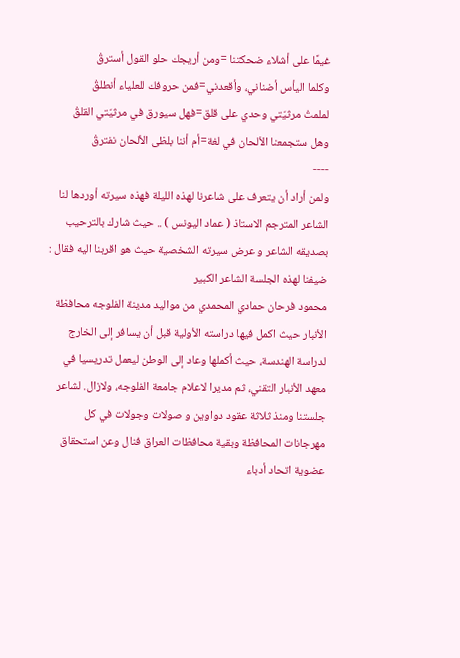غيمًا على أشلاء ضحكتنا =ومن أريجك حلو القول أسترقُ
وكلما اليأس أضناني، وأقعدني=فمن حروفك للعلياء أنطلقُ
لملمتُ مرثيّتي وحدي على قلق=فهل سيورق في مرثيّتي القلقُ
وهل ستجمعنا الألحان في لغة=أم أننا بلظى الألحان نفترقُ
----
ولمن أراد أن يتعرف على شاعرنا لهذه الليلة فهذه سيرته أوردها لنا الشاعر المترجم الاستاذ ( عماد اليونس ) .. حيث شارك بالترحيب بصديقه الشاعر و عرض سيرته الشخصية حيث هو اقربنا اليه فقال :
ضيفنا لهذه الجلسة الشاعر الكبير
محمود فرحان حمادي المحمدي من مواليد مدينة الفلوجه محافظة الأنبار حيث اكمل فيها دراسته الأولية قبل أن يسافر إلى الخارج لدراسة الهندسة، حيث أكملها وعاد إلى الوطن ليعمل تدريسيا في معهد الأنبار التقني، ثم مديرا لاعلام جامعة الفلوجه، ولازال. لشاعر جلستنا ومنذ ثلاثة عقود دواوين و صولات وجولات في كل مهرجانات المحافظة وبقية محافظات العراق فنال وعن استحقاق عضوية اتحاد أدباء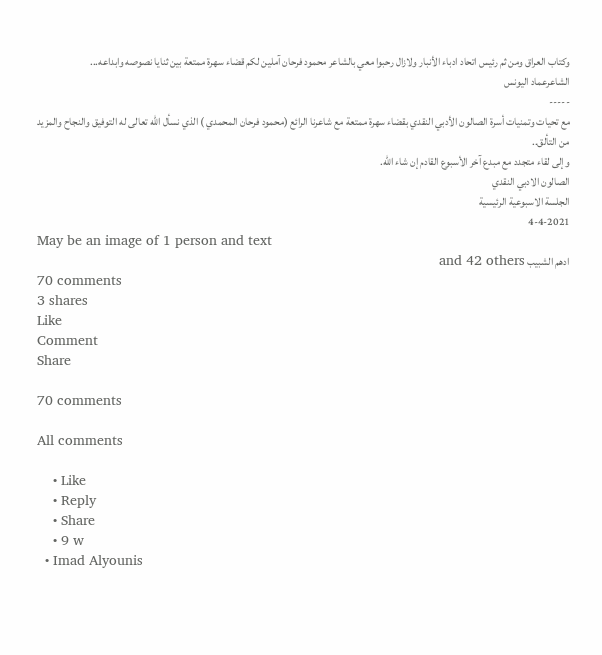وكتاب العراق ومن ثم رئيس اتحاد ادباء الأنبار ولازال رحبوا معي بالشاعر محمود فرحان آملين لكم قضاء سهرة ممتعة بين ثنايا نصوصه وابداعه...
الشاعرعماد اليونس
-----
مع تحيات وتمنيات أسرة الصالون الأدبي النقدي بقضاء سهرة ممتعة مع شاعرنا الرائع (محمود فرحان المحمدي ) الذي نسأل الله تعالى له التوفيق والنجاح والمزيد من التألق..
وإلى لقاء متجدد مع مبدع آخر الأسبوع القادم إن شاء الله.
الصالون الادبي النقدي
الجلسة الاسبوعية الرئيسية
4-4-2021
May be an image of 1 person and text
ادهم الشبيب and 42 others
70 comments
3 shares
Like
Comment
Share

70 comments

All comments

    • Like
    • Reply
    • Share
    • 9 w
  • Imad Alyounis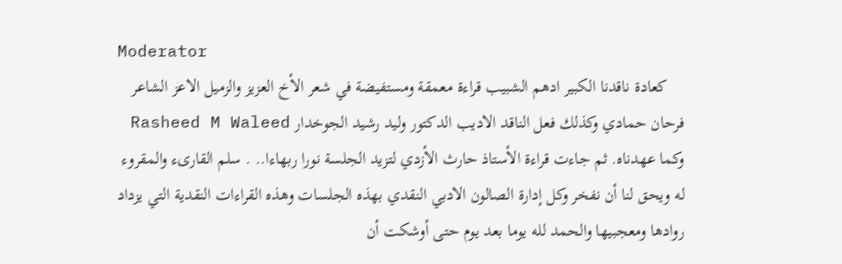Moderator
    كعادة ناقدنا الكبير ادهم الشبيب قراءة معمقة ومستفيضة في شعر الأخ العزيز والزميل الاعز الشاعر فرحان حمادي وكذلك فعل الناقد الاديب الدكتور وليد رشيد الجوخدار Rasheed M Waleed وكما عهدناه. ثم جاءت قراءة الأستاذ حارث الأزدي لتزيد الجلسة نورا ربهاءا.. . سلم القارىء والمقروء له ويحق لنا أن نفخر وكل إدارة الصالون الادبي النقدي بهذه الجلسات وهذه القراءات النقدية التي يزداد روادها ومعجبيها والحمد لله يوما بعد يوم حتى أوشكت أن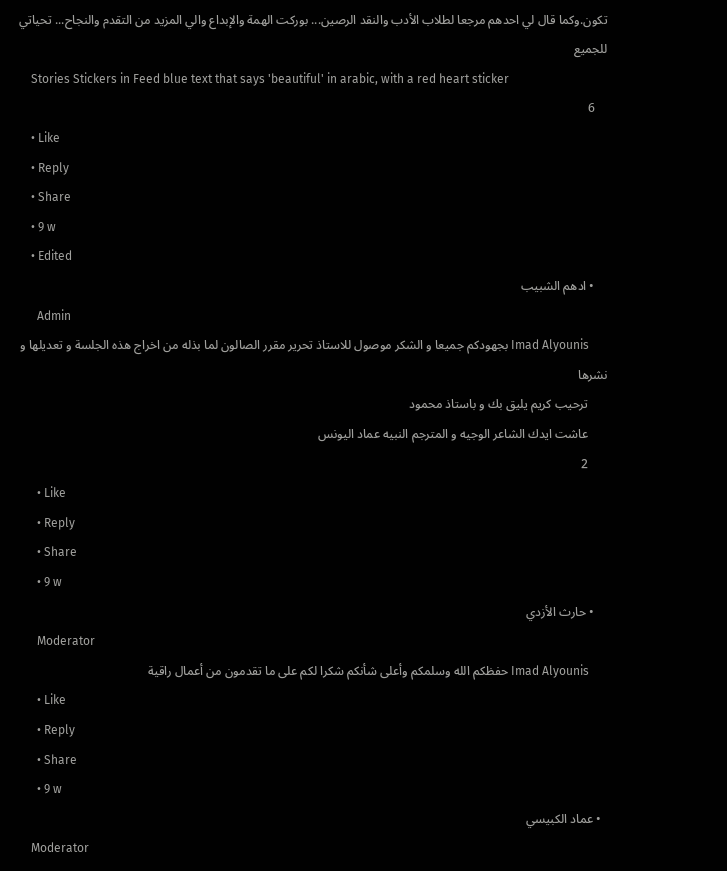تكون.وكما قال لي احدهم مرجعا لطلاب الأدب والنقد الرصين... بوركت الهمة والإبداع والي المزيد من التقدم والنجاح... تحياتي للجميع
    Stories Stickers in Feed blue text that says 'beautiful' in arabic, with a red heart sticker
    6
    • Like
    • Reply
    • Share
    • 9 w
    • Edited
    • ادهم الشبيب
      Admin
      Imad Alyounis بجهودكم جميعا و الشكر موصول للاستاذ تحرير مقرر الصالون لما بذله من اخراج هذه الجلسة و تعديلها و نشرها
      ترحيب كريم يليق بك و باستاذ محمود
      عاشت ايدك الشاعر الوجيه و المترجم النبيه عماد اليونس
      2
      • Like
      • Reply
      • Share
      • 9 w
    • حارث الأزدي
      Moderator
      Imad Alyounis حفظكم الله وسلمكم وأعلى شأنكم شكرا لكم على ما تقدمون من أعمال راقية
      • Like
      • Reply
      • Share
      • 9 w
  • عماد الكبيسي
    Moderator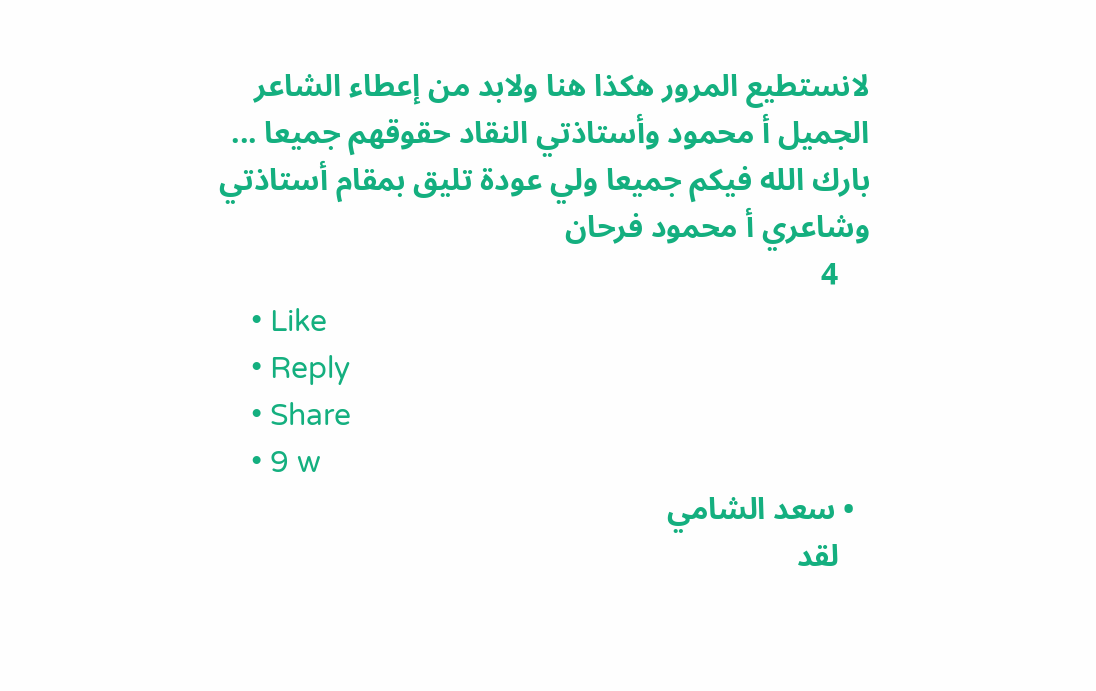لانستطيع المرور هكذا هنا ولابد من إعطاء الشاعر الجميل أ محمود وأستاذتي النقاد حقوقهم جميعا ... بارك الله فيكم جميعا ولي عودة تليق بمقام أستاذتي وشاعري أ محمود فرحان
    4
    • Like
    • Reply
    • Share
    • 9 w
  • سعد الشامي
    لقد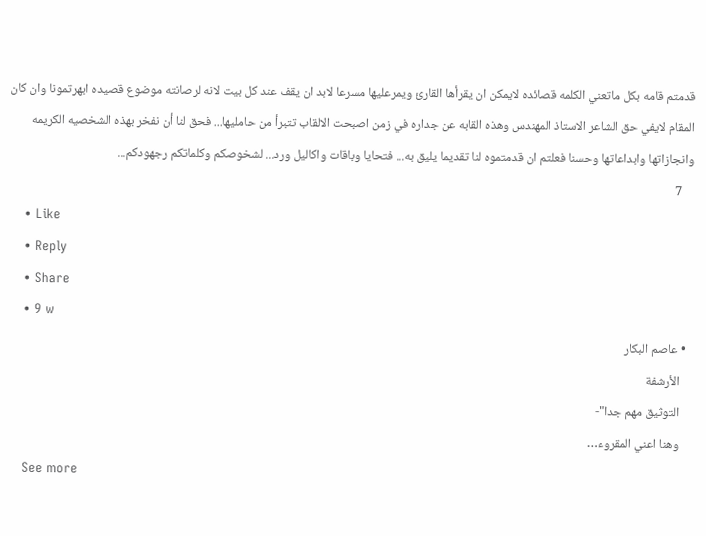قدمتم قامه بكل ماتعني الكلمه قصائده لايمكن ان يقرأها القارئ ويمرعليها مسرعا لابد ان يقف عند كل بيت لانه لرصانته موضوع قصيده ابهرتمونا وان كان المقام لايفي حق الشاعر الاستاذ المهندس وهذه القابه عن جداره في زمن اصبحت الالقاب تتبرأ من حامليها... فحق لنا أن نفخر بهذه الشخصيه الكريمه وانجازاتها وابداعاتها وحسنا فعلتم ان قدمتموه لنا تقديما يليق به... فتحايا وباقات واكاليل ورد... لشخوصكم وكلماتكم رجهودكم...
    7
    • Like
    • Reply
    • Share
    • 9 w
  • عاصم البكار
    الأرشفة
    التوثيق مهم جدا"-
    وهنا اعني المقروء…
    See more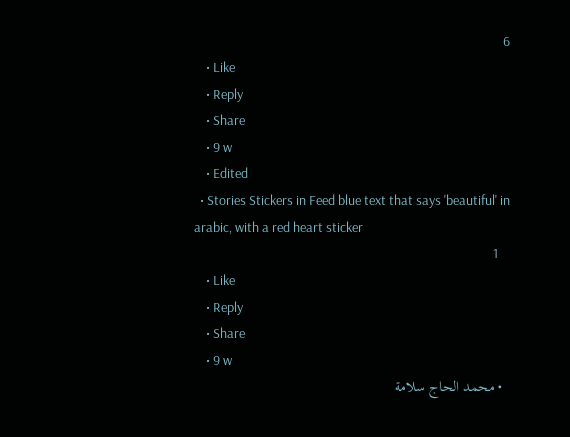6
    • Like
    • Reply
    • Share
    • 9 w
    • Edited
  • Stories Stickers in Feed blue text that says 'beautiful' in arabic, with a red heart sticker
    1
    • Like
    • Reply
    • Share
    • 9 w
  • محمد الحاج سلامة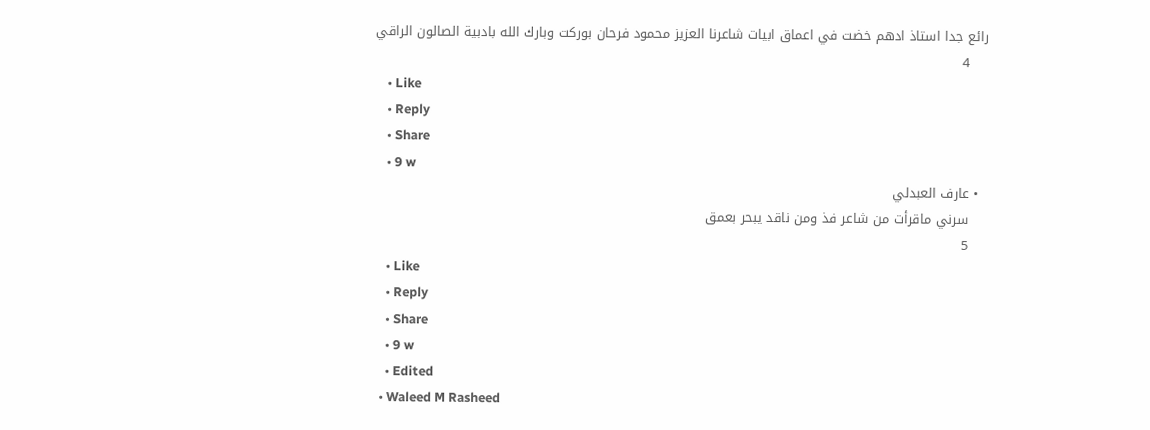رائع جدا استاذ ادهم خضت في اعماق ابيات شاعرنا العزيز محمود فرحان بوركت وبارك الله بادبية الصالون الراقي
    4
    • Like
    • Reply
    • Share
    • 9 w
  • عارف العبدلي
    سرني ماقرأت من شاعر فذ ومن ناقد يبحر بعمق
    5
    • Like
    • Reply
    • Share
    • 9 w
    • Edited
  • Waleed M Rasheed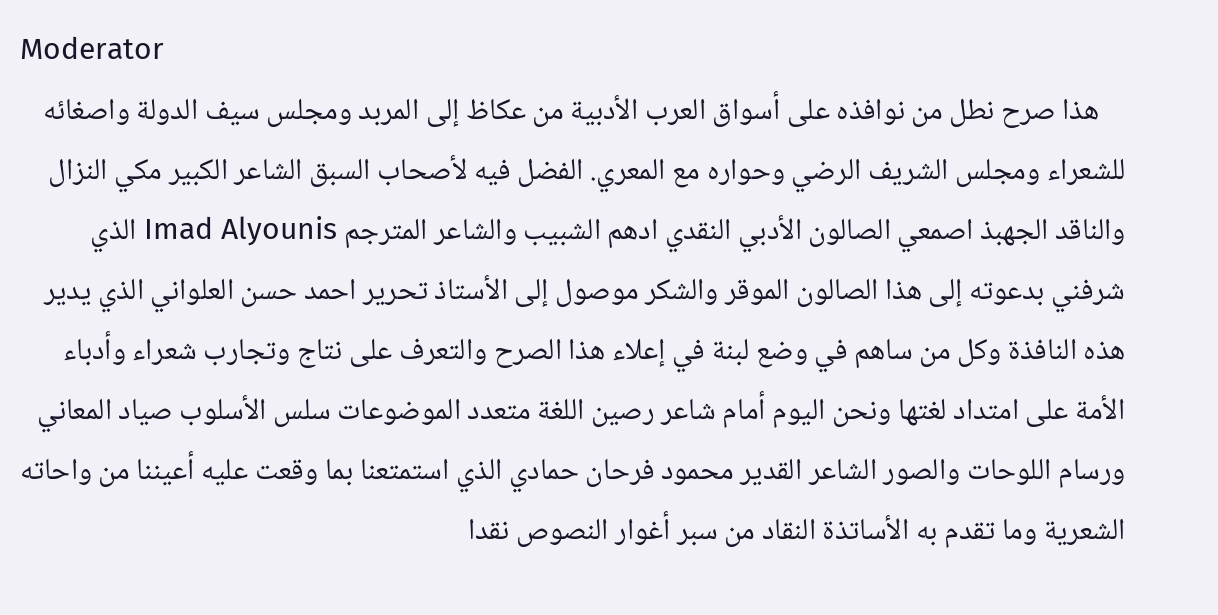Moderator
    هذا صرح نطل من نوافذه على أسواق العرب الأدبية من عكاظ إلى المربد ومجلس سيف الدولة واصغائه للشعراء ومجلس الشريف الرضي وحواره مع المعري. الفضل فيه لأصحاب السبق الشاعر الكبير مكي النزال والناقد الجهبذ اصمعي الصالون الأدبي النقدي ادهم الشبيب والشاعر المترجم Imad Alyounis الذي شرفني بدعوته إلى هذا الصالون الموقر والشكر موصول إلى الأستاذ تحرير احمد حسن العلواني الذي يدير هذه النافذة وكل من ساهم في وضع لبنة في إعلاء هذا الصرح والتعرف على نتاج وتجارب شعراء وأدباء الأمة على امتداد لغتها ونحن اليوم أمام شاعر رصين اللغة متعدد الموضوعات سلس الأسلوب صياد المعاني ورسام اللوحات والصور الشاعر القدير محمود فرحان حمادي الذي استمتعنا بما وقعت عليه أعيننا من واحاته الشعرية وما تقدم به الأساتذة النقاد من سبر أغوار النصوص نقدا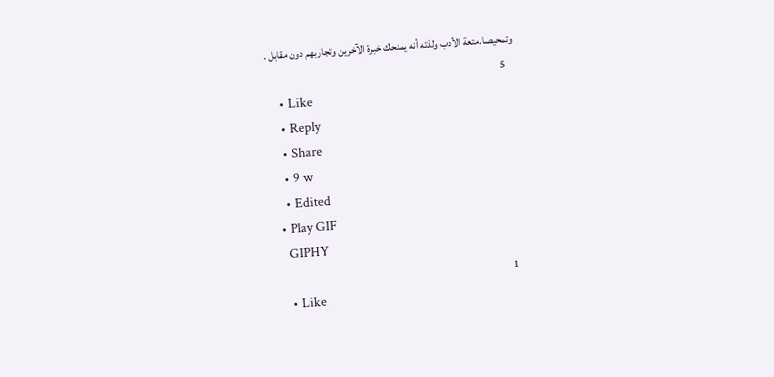وتمحيصا.متعة الأدب ولذته أنه يمنحك خبرة الآخرين وتجاربهم دون مقابل .
    5
    • Like
    • Reply
    • Share
    • 9 w
    • Edited
  • Play GIF
    GIPHY
    1
    • Like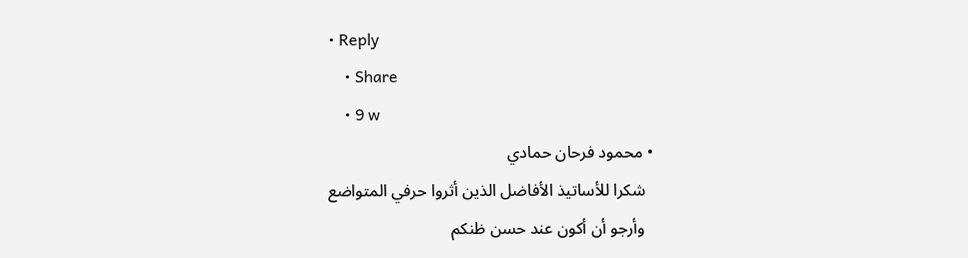• Reply
    • Share
    • 9 w
  • محمود فرحان حمادي
    شكرا للأساتيذ الأفاضل الذين أثروا حرفي المتواضع
    وأرجو أن أكون عند حسن ظنكم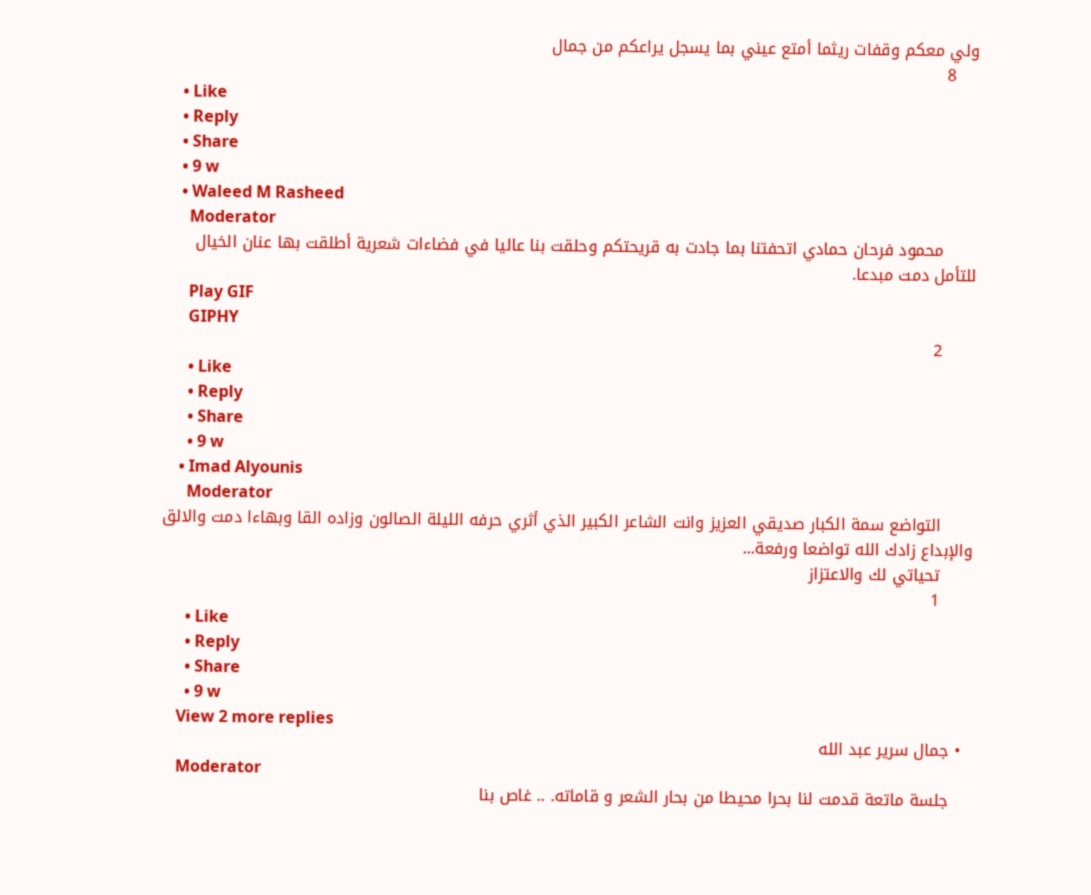ولي معكم وقفات ريثما أمتع عيني بما يسجل يراعكم من جمال
    8
    • Like
    • Reply
    • Share
    • 9 w
    • Waleed M Rasheed
      Moderator
      محمود فرحان حمادي اتحفتنا بما جادت به قريحتكم وحلقت بنا عاليا في فضاءات شعرية أطلقت بها عنان الخيال للتأمل دمت مبدعا.
      Play GIF
      GIPHY
      2
      • Like
      • Reply
      • Share
      • 9 w
    • Imad Alyounis
      Moderator
      التواضع سمة الكبار صديقي العزيز وانت الشاعر الكبير الذي أثري حرفه الليلة الصالون وزاده القا وبهاءا دمت والالق والإبداع زادك الله تواضعا ورفعة...
      تحياتي لك والاعتزاز
      1
      • Like
      • Reply
      • Share
      • 9 w
    View 2 more replies
  • جمال سرير عبد الله
    Moderator
    جلسة ماتعة قدمت لنا بحرا محيطا من بحار الشعر و قاماته. .. غاص بنا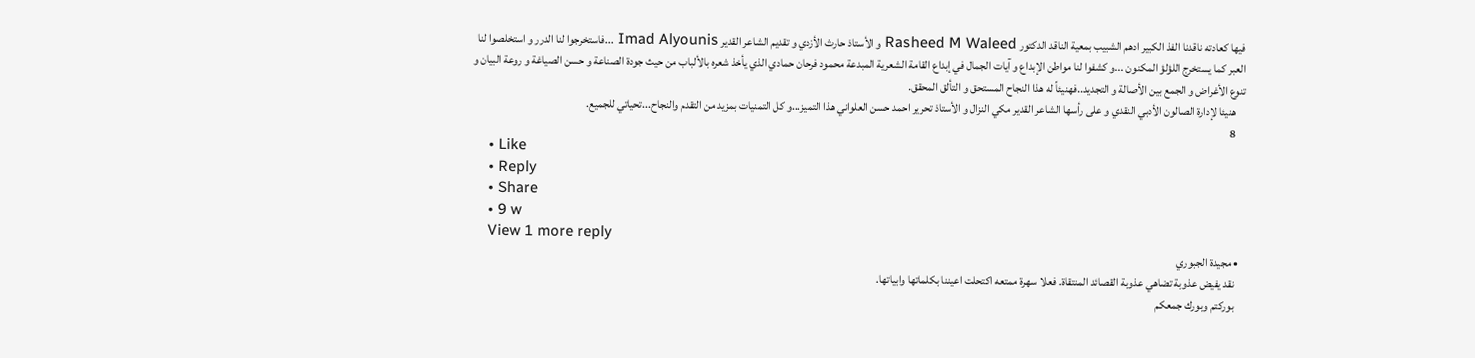فيها كعادته ناقدنا الفذ الكبير ادهم الشبيب بمعية الناقد الدكتور Rasheed M Waleed و الأستاذ حارث الأزدي و تقديم الشاعر القدير Imad Alyounis ...فاستخرجوا لنا الدرر و استخلصوا لنا العبر كما يستخرج اللؤلؤ المكنون ...و كشفوا لنا مواطن الإبداع و آيات الجمال في إبداع القامة الشعرية المبدعة محمود فرحان حمادي الذي يأخذ شعره بالألباب من حيث جودة الصناعة و حسن الصياغة و روعة البيان و تنوع الأغراض و الجمع بين الأصالة و التجديد..فهنيئاً له هذا النجاح المستحق و التألق المحقق.
    هنيئا لإدارة الصالون الأدبي النقدي و على رأسها الشاعر القدير مكي النزال و الأستاذ تحرير احمد حسن العلواني هذا التميز...و كل التمنيات بمزيد من التقدم والنجاح...تحياتي للجميع.
    8
    • Like
    • Reply
    • Share
    • 9 w
    View 1 more reply
  • مجيدة الجبوري
    نقد يفيض عذوبة تضاهي عذوبة القصائد المنتقاة. فعلا سهرة ممتعه اكتحلت اعيننا بكلماتها وابياتها.
    بوركتم وبورك جمعكم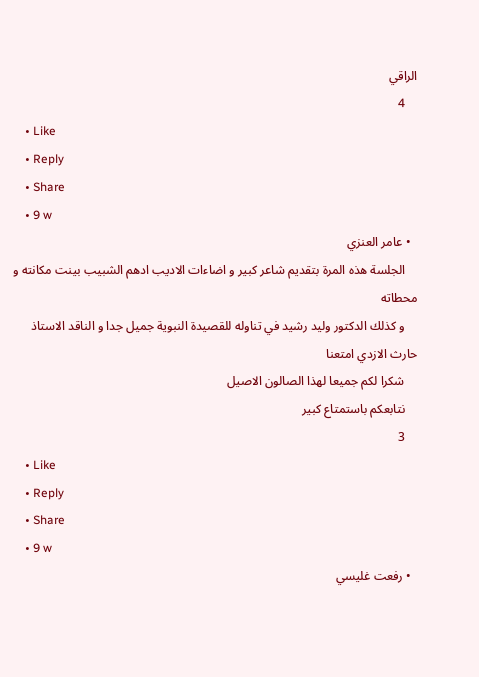الراقي
    4
    • Like
    • Reply
    • Share
    • 9 w
  • عامر العنزي
    الجلسة هذه المرة بتقديم شاعر كبير و اضاءات الاديب ادهم الشبيب بينت مكانته و محطاته
    و كذلك الدكتور وليد رشيد في تناوله للقصيدة النبوية جميل جدا و الناقد الاستاذ حارث الازدي امتعنا
    شكرا لكم جميعا لهذا الصالون الاصيل
    نتابعكم باستمتاع كبير
    3
    • Like
    • Reply
    • Share
    • 9 w
  • رفعت غليسي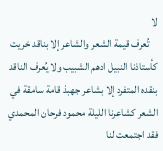لا
    تُعرف قيمة الشعر والشاعر إلا بناقد خريت كأستاذنا النبيل ادهم الشبيب ولا يُعرف الناقد بنقده المتفرد إلا بشاعر جهبذ قامة سامقة في الشعر كشاعرنا الليلة محمود فرحان المحمدي فقد اجتمعت لنا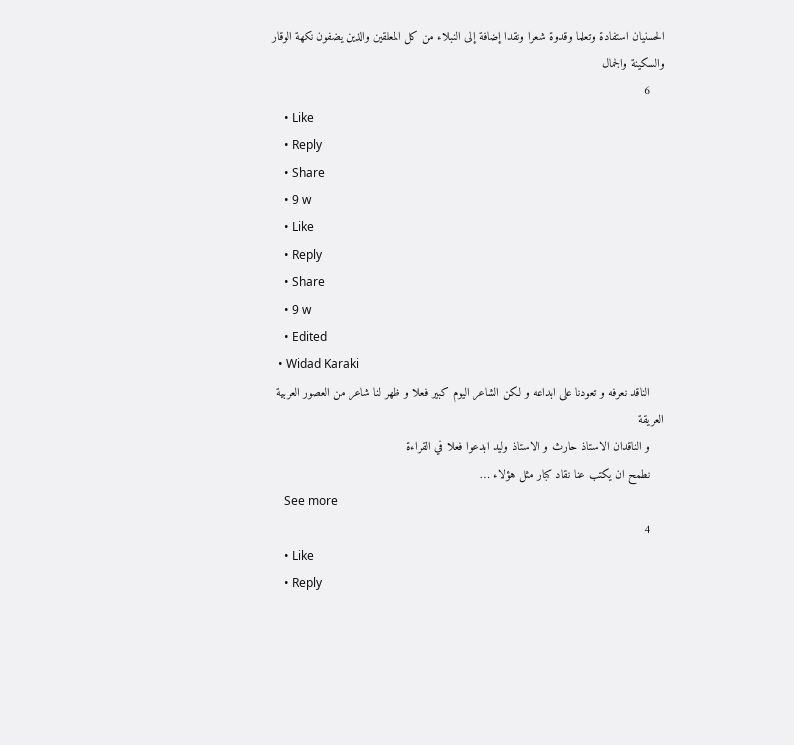الحسنيان استفادة وتعلما وقدوة شعرا ونقدا إضافة إلى النبلاء من كل المعلقين والذين يضفون نكهة الوقار والسكينة والجمال
    6
    • Like
    • Reply
    • Share
    • 9 w
    • Like
    • Reply
    • Share
    • 9 w
    • Edited
  • Widad Karaki
    الناقد نعرفه و تعودنا على ابداعه و لكن الشاعر اليوم كبير فعلا و ظهر لنا شاعر من العصور العربية العريقة
    و الناقدان الاستاذ حارث و الاستاذ وليد ابدعوا فعلا في القراءة
    نطمح ان يكتب عنا نقاد كبار مثل هؤلاء …
    See more
    4
    • Like
    • Reply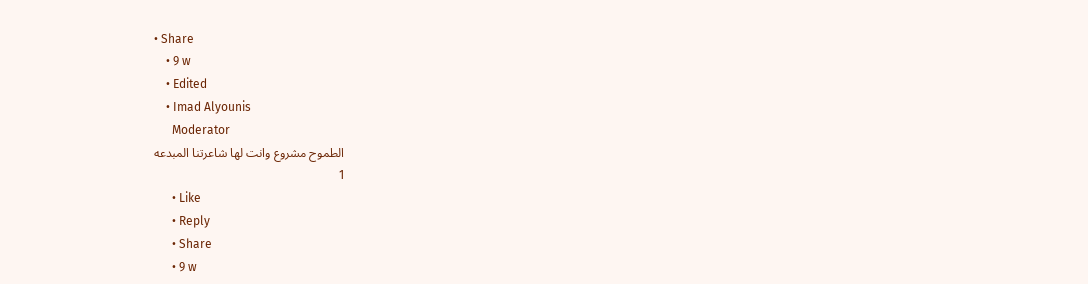• Share
    • 9 w
    • Edited
    • Imad Alyounis
      Moderator
      الطموح مشروع وانت لها شاعرتنا المبدعه
      1
      • Like
      • Reply
      • Share
      • 9 w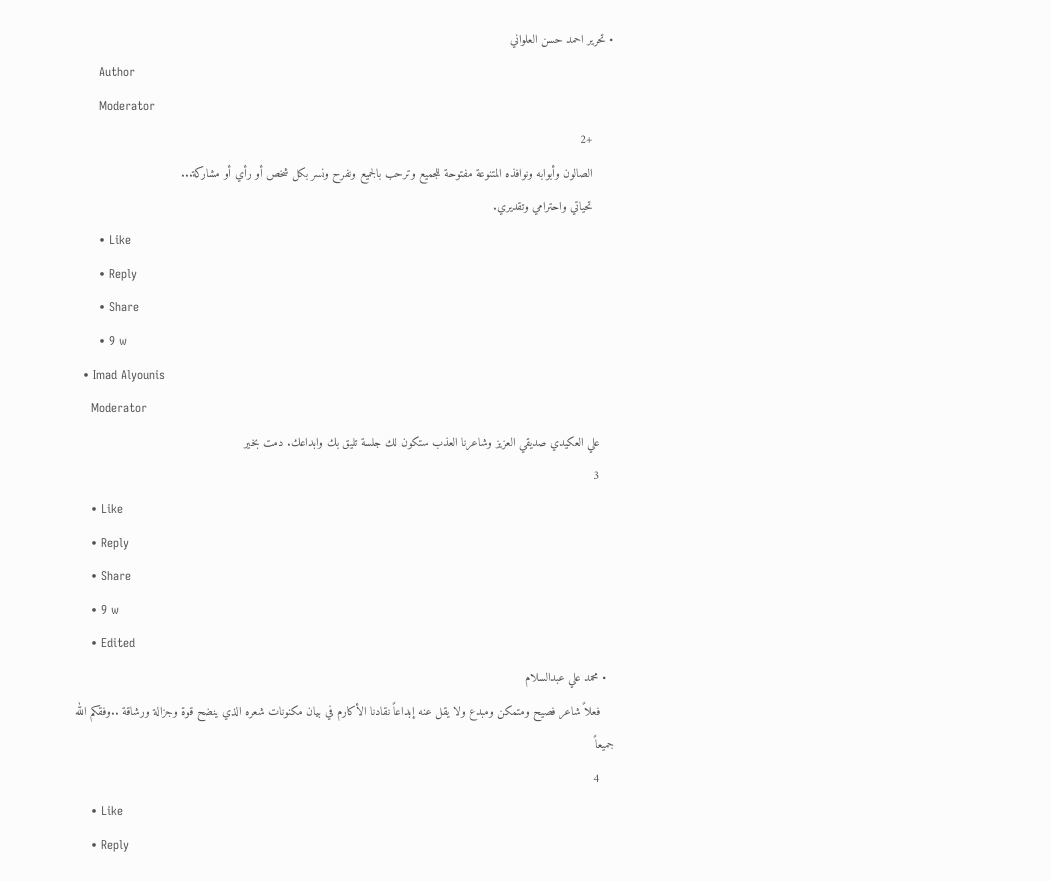• تحرير احمد حسن العلواني
      Author
      Moderator
      +2
      الصالون وأبوابه ونوافذه المتنوعة مفتوحة للجميع وترحب بالجميع ونفرح ونسر بكل شخص أو رأي أو مشاركة...
      تحياتي واحترامي وتقديري.
      • Like
      • Reply
      • Share
      • 9 w
  • Imad Alyounis
    Moderator
    علي العكيدي صديقي العزيز وشاعرنا العذب ستكون لك جلسة تليق بك وابداعك. دمت بخير
    3
    • Like
    • Reply
    • Share
    • 9 w
    • Edited
  • محمد علي عبدالسلام
    فعلاً شاعر فصيح ومتمكن ومبدع ولا يقل عنه إبداعاً نقادنا الأكارم في بيان مكنونات شعره الذي ينضح قوة وجزالة ورشاقة ..وفقكم الله جميعاً
    4
    • Like
    • Reply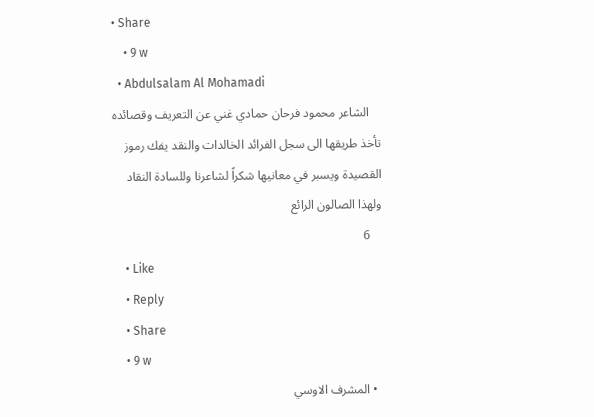• Share
    • 9 w
  • Abdulsalam Al Mohamadi
    الشاعر محمود فرحان حمادي غني عن التعريف وقصائده تأخذ طريقها الى سجل الفرائد الخالدات والنقد يفك رموز القصيدة ويسبر في معانيها شكراً لشاعرنا وللسادة النقاد ولهذا الصالون الرائع
    6
    • Like
    • Reply
    • Share
    • 9 w
  • المشرف الاوسي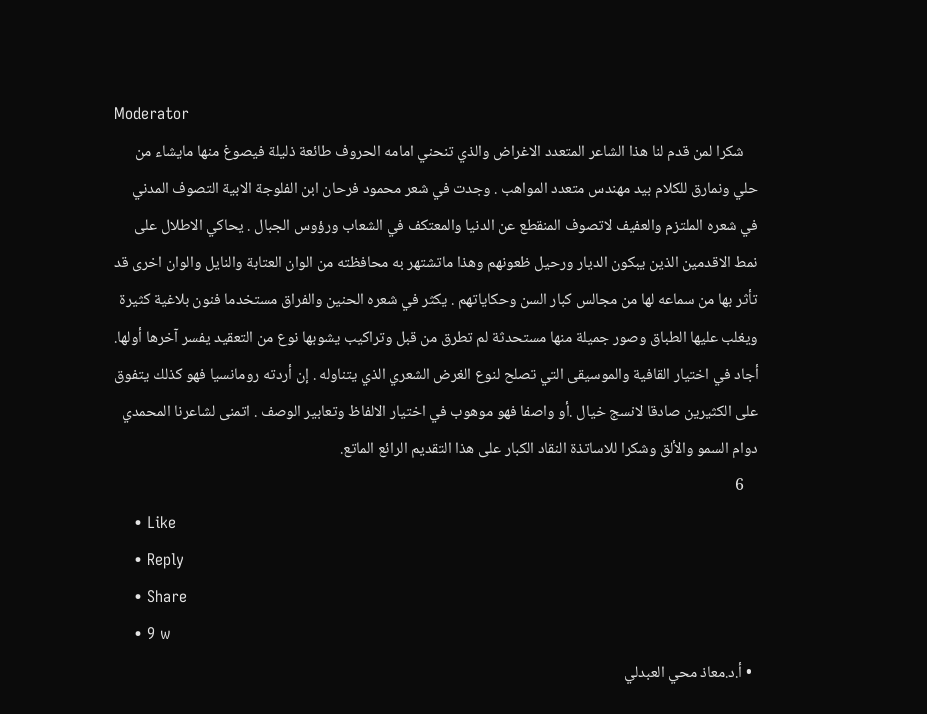Moderator
    شكرا لمن قدم لنا هذا الشاعر المتعدد الاغراض والذي تنحني امامه الحروف طائعة ذليلة فيصوغ منها مايشاء من حلي ونمارق للكلام بيد مهندس متعدد المواهب . وجدت في شعر محمود فرحان ابن الفلوجة الابية التصوف المدني في شعره الملتزم والعفيف لاتصوف المنقطع عن الدنيا والمعتكف في الشعاب ورؤوس الجبال . يحاكي الاطلال على نمط الاقدمين الذين يبكون الديار ورحيل ظعونهم وهذا ماتشتهر به محافظته من الوان العتابة والنايل والوان اخرى قد تأثر بها من سماعه لها من مجالس كبار السن وحكاياتهم . يكثر في شعره الحنين والفراق مستخدما فنون بلاغية كثيرة ويغلب عليها الطباق وصور جميلة منها مستحدثة لم تطرق من قبل وتراكيب يشوبها نوع من التعقيد يفسر آخرها أولها. أجاد في اختيار القافية والموسيقى التي تصلح لنوع الغرض الشعري الذي يتناوله . إن أردته رومانسيا فهو كذلك يتفوق على الكثيرين صادقا لانسج خيال .أو واصفا فهو موهوب في اختيار الالفاظ وتعابير الوصف . اتمنى لشاعرنا المحمدي دوام السمو والألق وشكرا للاساتذة النقاد الكبار على هذا التقديم الرائع الماتع.
    6
    • Like
    • Reply
    • Share
    • 9 w
  • أ.د.معاذ محي العبدلي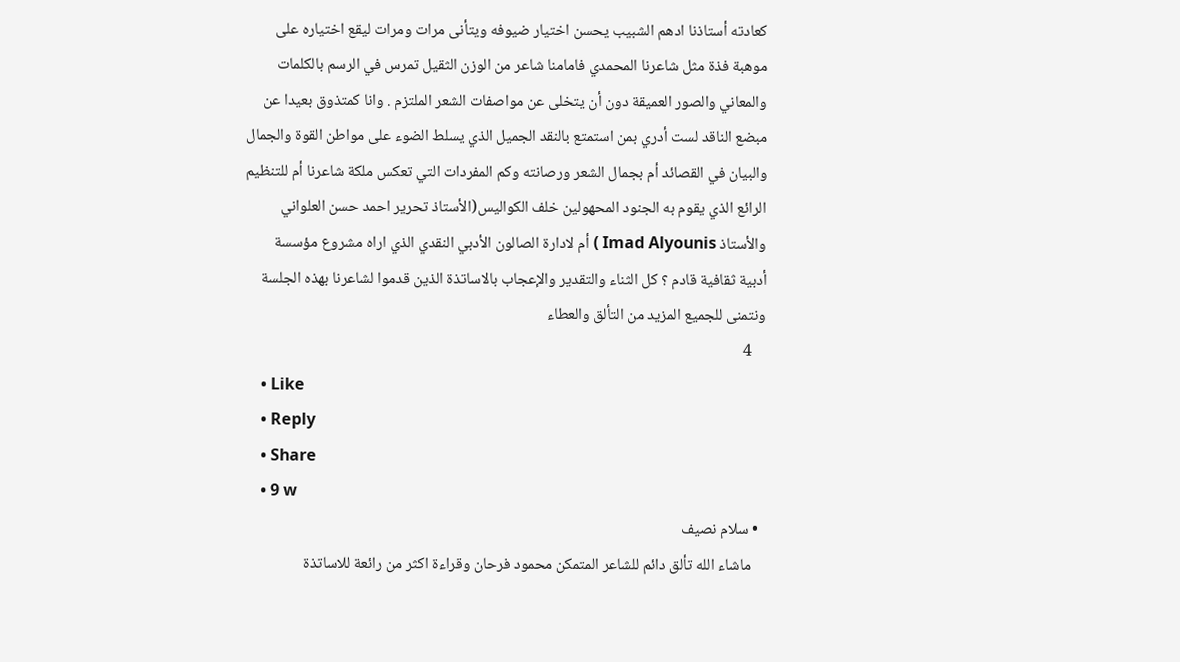كعادته أستاذنا ادهم الشبيب يحسن اختيار ضيوفه ويتأنى مرات ومرات ليقع اختياره على موهبة فذة مثل شاعرنا المحمدي فامامنا شاعر من الوزن الثقيل تمرس في الرسم بالكلمات والمعاني والصور العميقة دون أن يتخلى عن مواصفات الشعر الملتزم . وانا كمتذوق بعيدا عن مبضع الناقد لست أدري بمن استمتع بالنقد الجميل الذي يسلط الضوء على مواطن القوة والجمال والبيان في القصائد أم بجمال الشعر ورصانته وكم المفردات التي تعكس ملكة شاعرنا أم للتنظيم الرائع الذي يقوم به الجنود المحهولين خلف الكواليس(الأستاذ تحرير احمد حسن العلواني والأستاذ Imad Alyounis ) أم لادارة الصالون الأدبي النقدي الذي اراه مشروع مؤسسة أدبية ثقافية قادم ؟ كل الثناء والتقدير والإعجاب بالاساتذة الذين قدموا لشاعرنا بهذه الجلسة ونتمنى للجميع المزيد من التألق والعطاء
    4
    • Like
    • Reply
    • Share
    • 9 w
  • سلام نصيف
    ماشاء الله تألق دائم للشاعر المتمكن محمود فرحان وقراءة اكثر من رائعة للاساتذة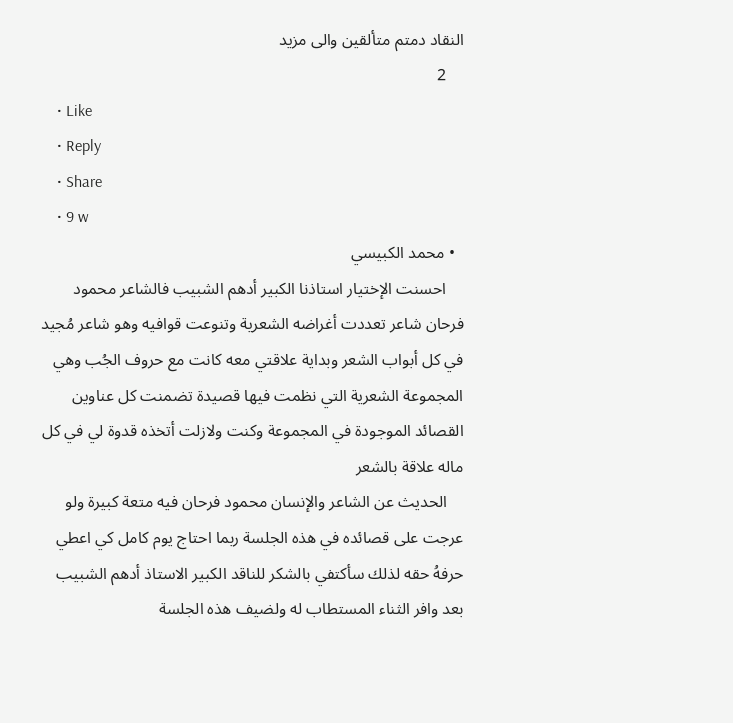النقاد دمتم متألقين والى مزيد
    2
    • Like
    • Reply
    • Share
    • 9 w
  • محمد الكبيسي
    احسنت الإختيار استاذنا الكبير أدهم الشبيب فالشاعر محمود فرحان شاعر تعددت أغراضه الشعرية وتنوعت قوافيه وهو شاعر مُجيد في كل أبواب الشعر وبداية علاقتي معه كانت مع حروف الجُب وهي المجموعة الشعرية التي نظمت فيها قصيدة تضمنت كل عناوين القصائد الموجودة في المجموعة وكنت ولازلت أتخذه قدوة لي في كل ماله علاقة بالشعر
    الحديث عن الشاعر والإنسان محمود فرحان فيه متعة كبيرة ولو عرجت على قصائده في هذه الجلسة ربما احتاج يوم كامل كي اعطي حرفهُ حقه لذلك سأكتفي بالشكر للناقد الكبير الاستاذ أدهم الشبيب بعد وافر الثناء المستطاب له ولضيف هذه الجلسة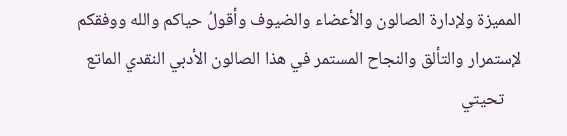المميزة ولإدارة الصالون والأعضاء والضيوف وأقولُ حياكم والله ووفقكم لإستمرار والتألق والنجاح المستمر في هذا الصالون الأدبي النقدي الماتع
    تحيتي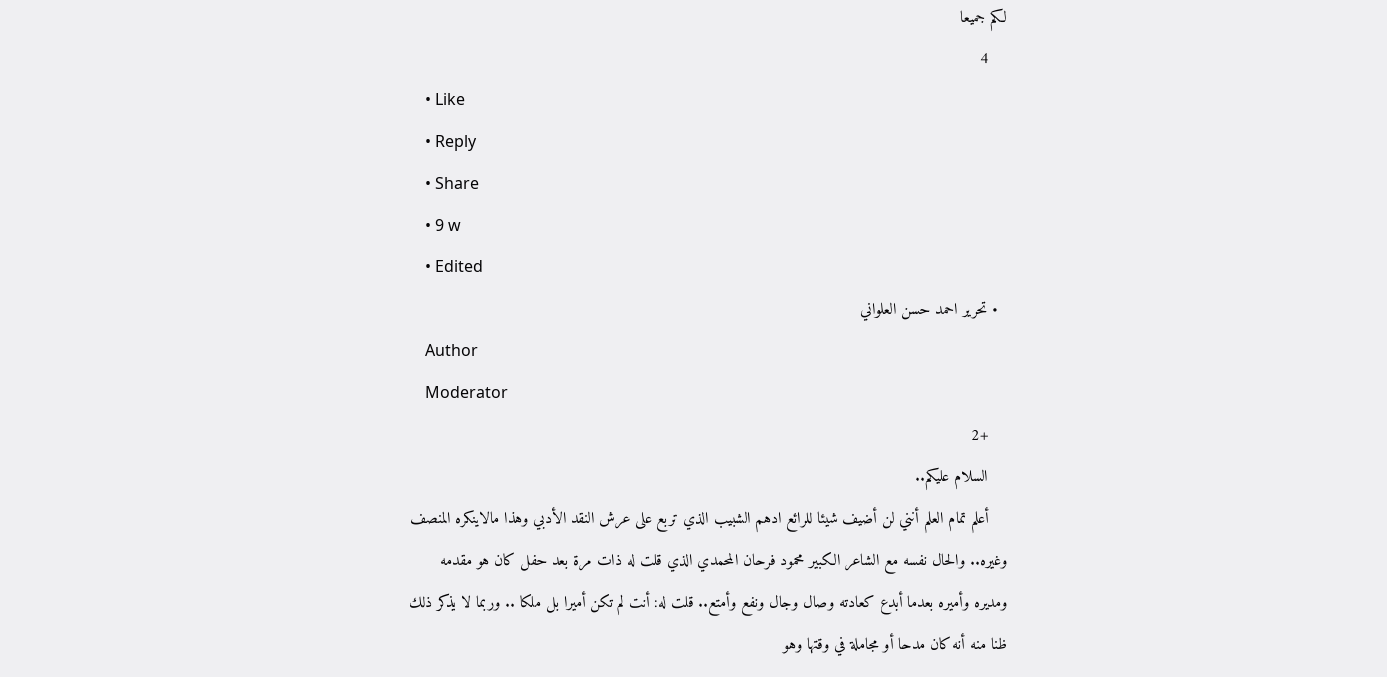لكم جميعا
    4
    • Like
    • Reply
    • Share
    • 9 w
    • Edited
  • تحرير احمد حسن العلواني
    Author
    Moderator
    +2
    السلام عليكم..
    أعلم تمام العلم أنني لن أضيف شيئا للرائع ادهم الشبيب الذي تربع على عرش النقد الأدبي وهذا مالاينكره المنصف وغيره.. والحال نفسه مع الشاعر الكبير محمود فرحان المحمدي الذي قلت له ذات مرة بعد حفل كان هو مقدمه ومديره وأميره بعدما أبدع كعادته وصال وجال ونفع وأمتع.. قلت له: أنت لم تكن أميرا بل ملكا .. وربما لا يذكر ذلك ظنا منه أنه كان مدحا أو مجاملة في وقتها وهو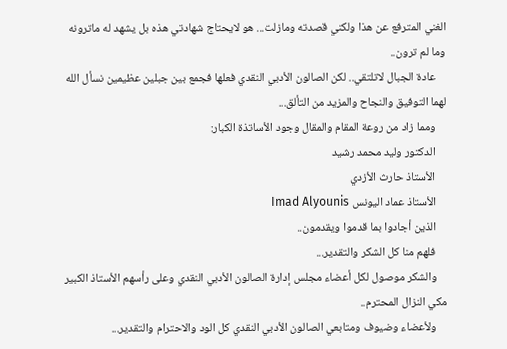الغني المترفع عن هذا ولكني قصدته ومازلت... هو لايحتاج شهادتي هذه بل يشهد له ماترونه وما لم ترون..
    عادة الجبال لاتلتقي.. لكن الصالون الأدبي النقدي فعلها فجمع بين جبلين عظيمين نسأل الله لهما التوفيق والنجاح والمزيد من التألق...
    ومما زاد من روعة المقام والمقال وجود الأساتذة الكبار:
    الدكتور وليد محمد رشيد
    الأستاذ حارث الأزدي
    الأستاذ عماد اليونس Imad Alyounis
    الذين أجادوا بما قدموا ويقدمون..
    فلهم منا كل الشكر والتقدير...
    والشكر موصول لكل أعضاء مجلس إدارة الصالون الأدبي النقدي وعلى رأسهم الأستاذ الكبير مكي النزال المحترم..
    ولأعضاء وضيوف ومتابعي الصالون الأدبي النقدي كل الود والاحترام والتقدير...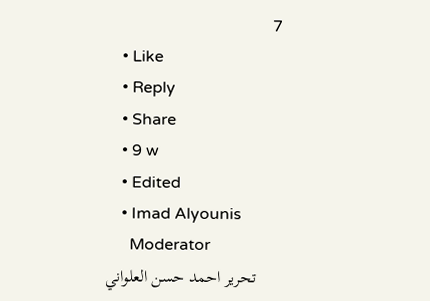7
    • Like
    • Reply
    • Share
    • 9 w
    • Edited
    • Imad Alyounis
      Moderator
      تحرير احمد حسن العلواني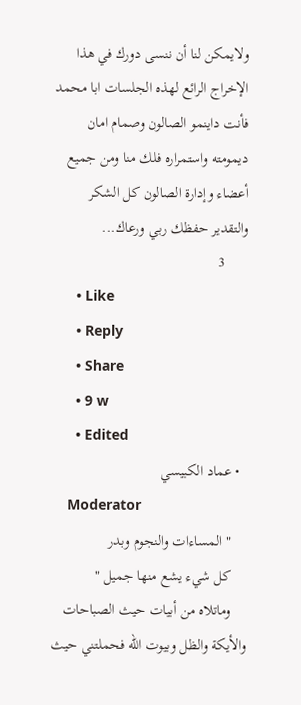ولايمكن لنا أن ننسى دورك في هذا الإخراج الرائع لهذه الجلسات ابا محمد فأنت داينمو الصالون وصمام امان ديمومته واستمراره فلك منا ومن جميع أعضاء وإدارة الصالون كل الشكر والتقدير حفظك ربي ورعاك...
      3
      • Like
      • Reply
      • Share
      • 9 w
      • Edited
  • عماد الكبيسي
    Moderator
    " المساءات والنجوم وبدر
    كل شيء يشع منها جميل "
    وماتلاه من أبيات حيث الصباحات والأيكة والظل وبيوت الله فحملتني حيث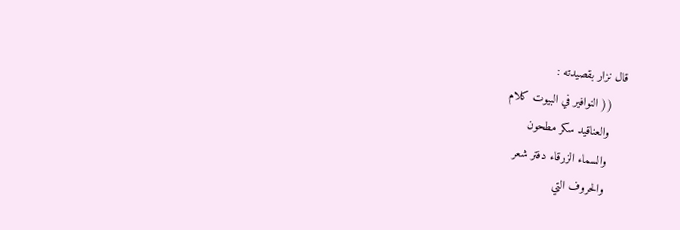قال نزار بقصيدته :
    (( النوافير في البيوت كلام
    والعناقيد سكر مطحون
    والسماء الزرقاء دفتر شعر
    والحروف التي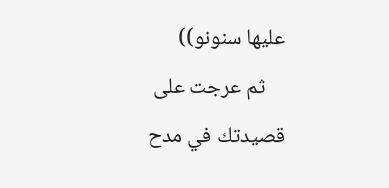عليها سنونو))
    ثم عرجت على قصيدتك في مدح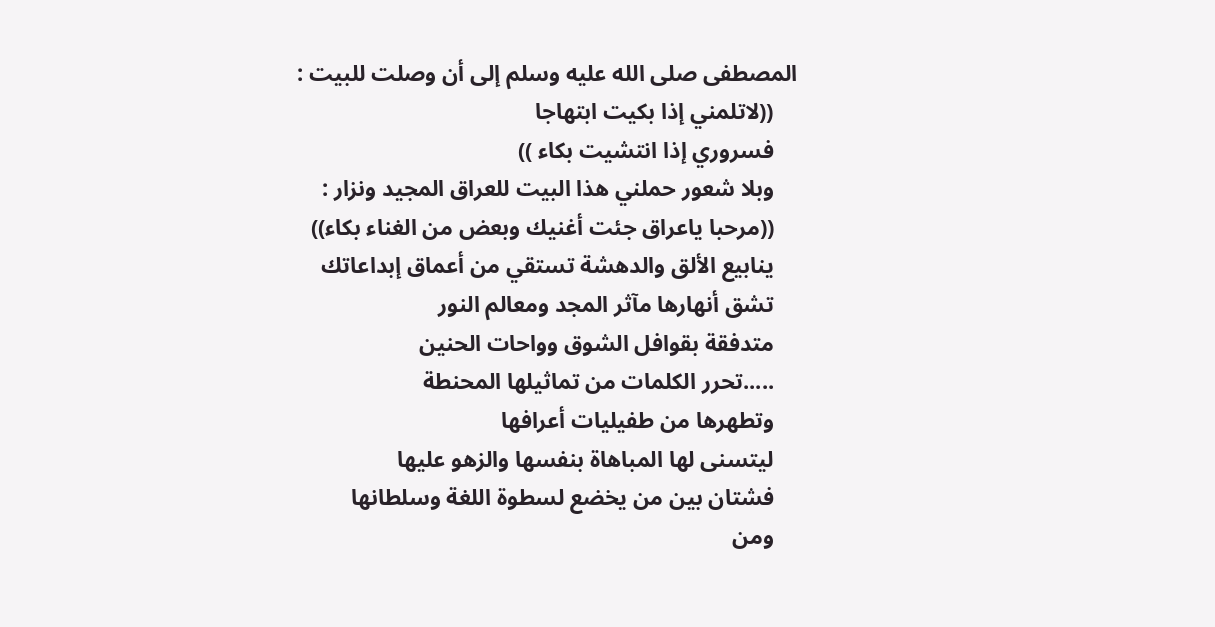المصطفى صلى الله عليه وسلم إلى أن وصلت للبيت :
    ((لاتلمني إذا بكيت ابتهاجا
    فسروري إذا انتشيت بكاء ))
    وبلا شعور حملني هذا البيت للعراق المجيد ونزار :
    ((مرحبا ياعراق جئت أغنيك وبعض من الغناء بكاء))
    ينابيع الألق والدهشة تستقي من أعماق إبداعاتك
    تشق أنهارها مآثر المجد ومعالم النور
    متدفقة بقوافل الشوق وواحات الحنين
    .....تحرر الكلمات من تماثيلها المحنطة
    وتطهرها من طفيليات أعرافها
    ليتسنى لها المباهاة بنفسها والزهو عليها
    فشتان بين من يخضع لسطوة اللغة وسلطانها
    ومن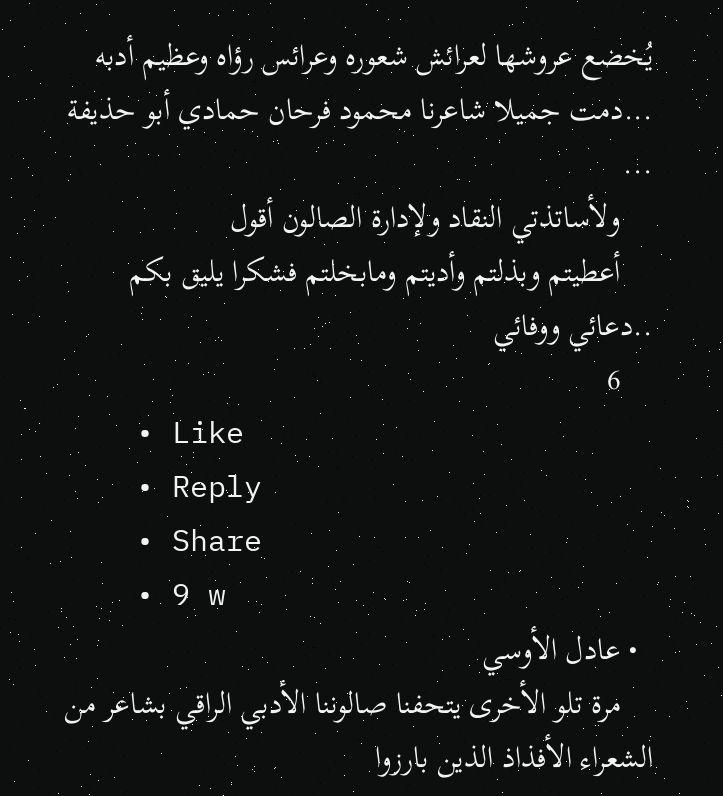يُخضع عروشها لعرائش شعوره وعرائس رؤاه وعظيم أدبه ...دمت جميلا شاعرنا محمود فرحان حمادي أبو حذيفة ...
    ولأساتذتي النقاد ولإدارة الصالون أقول
    أعطيتم وبذلتم وأديتم ومابخلتم فشكرا يليق بكم ..دعائي ووفائي
    6
    • Like
    • Reply
    • Share
    • 9 w
  • عادل الأوسي
    مرة تلو الأخرى يتحفنا صالوننا الأدبي الراقي بشاعر من الشعراء الأفذاذ الذين بارزوا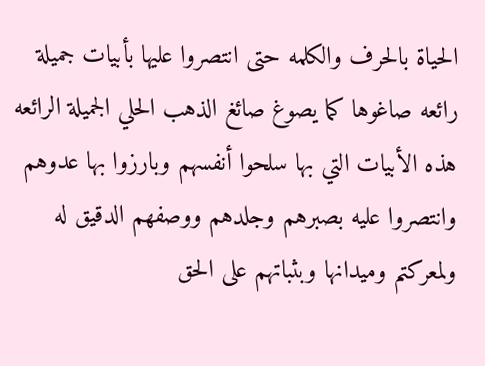الحياة بالحرف والكلمه حتى انتصروا عليها بأبيات جميلة رائعه صاغوها كما يصوغ صائغ الذهب الحلي الجميلة الرائعه هذه الأبيات التي بها سلحوا أنفسهم وبارزوا بها عدوهم وانتصروا عليه بصبرهم وجلدهم ووصفهم الدقيق له ولمعركتم وميدانها وبثباتهم على الحق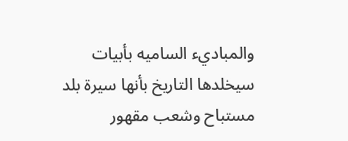والمباديء الساميه بأبيات سيخلدها التاريخ بأنها سيرة بلد مستباح وشعب مقهور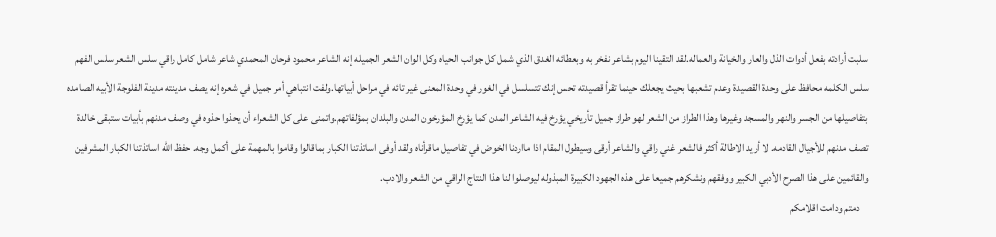سلبت أرادته بفعل أدوات الذل والعار والخيانة والعماله.لقد التقينا اليوم بشاعر نفخر به وبعطائه الغدق الذي شمل كل جوانب الحياه وكل الوان الشعر الجميله إنه الشاعر محمود فرحان المحمدي شاعر شامل كامل راقي سلس الشعر سلس الفهم سلس الكلمه محافظ على وحدة القصيدة وعدم تشعبها بحيث يجعلك حينما تقرأ قصيدته تحس إنك تتسلسل في الغور في وحدة المعنى غير تائه في مراحل أبياتها.ولفت انتباهي أمر جميل في شعره إنه يصف مدينته مدينة الفلوجة الأبيه الصامده بتفاصيلها من الجسر والنهر والمسجد وغيرها وهذا الطراز من الشعر لهو طراز جميل تأريخي يؤرخ فيه الشاعر المدن كما يؤرخ المؤرخون المدن والبلدان بمؤلفاتهم.واتمنى على كل الشعراء أن يحذوا حذوه في وصف مدنهم بأبيات ستبقى خالدة تصف مدنهم للأجيال القادمه. لا أريد الاطالة أكثر فالشعر غني راقي والشاعر أرقى وسيطول المقام اذا مااردنا الخوض في تفاصيل ماقرأناه ولقد أوفى اساتذتنا الكبار بماقالوا وقاموا بالمهمة على أكمل وجه. حفظ الله اساتذتنا الكبار المشرفين والقائمين على هذا الصرح الأدبي الكبير ووفقهم ونشكرهم جميعا على هذه الجهود الكبيرة المبذوله ليوصلوا لنا هذا النتاج الراقي من الشعر والادب.
    دمتم ودامت اقلامكم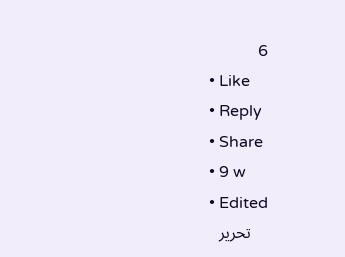6
    • Like
    • Reply
    • Share
    • 9 w
    • Edited
    تحرير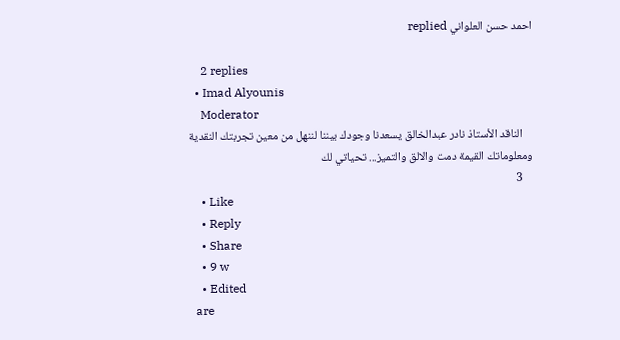احمد حسن العلواني replied

    2 replies
  • Imad Alyounis
    Moderator
    الناقد الأستاذ نادر عبدالخالق يسعدنا وجودك بيننا لننهل من معين تجربتك النقدية ومعلوماتك القيمة دمت والالق والتميز... تحياتي لك
    3
    • Like
    • Reply
    • Share
    • 9 w
    • Edited
  are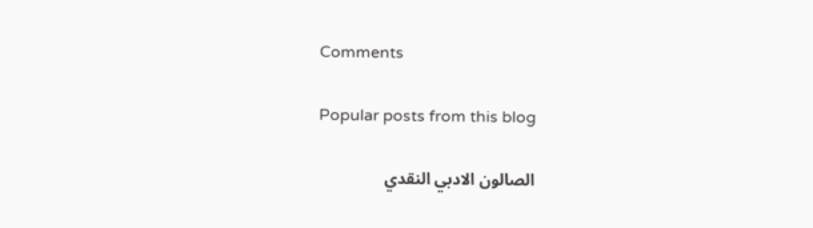Comments

Popular posts from this blog

الصالون الادبي النقدي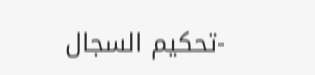-تحكيم السجال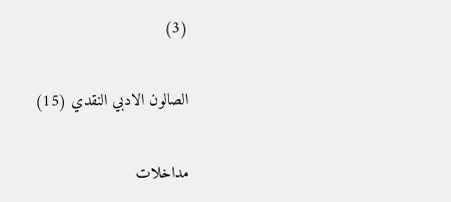(3)

الصالون الادبي النقدي (15)

مداخلات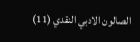الصالون الادبي النقدي (11)